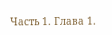Часть 1. Глава 1.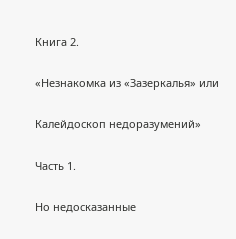Книга 2.

«Незнакомка из «Зазеркалья» или

Калейдоскоп недоразумений»

Часть 1.

Но недосказанные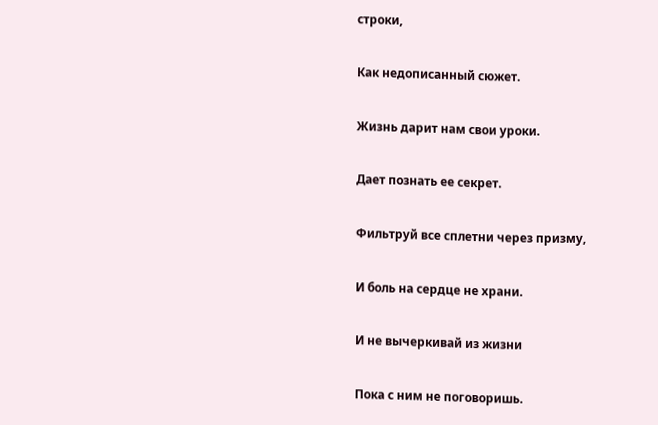строки,

Как недописанный сюжет.

Жизнь дарит нам свои уроки.

Дает познать ее секрет.

Фильтруй все сплетни через призму,

И боль на сердце не храни.

И не вычеркивай из жизни

Пока с ним не поговоришь.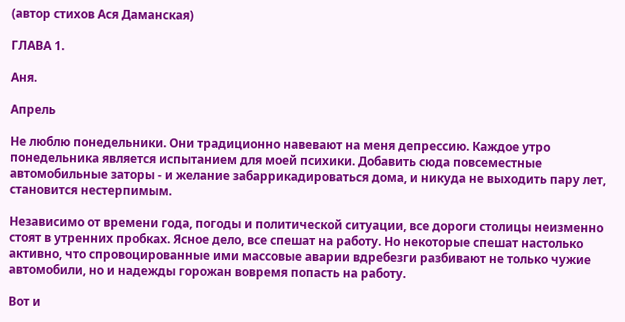(автор стихов Ася Даманская)

ГЛАВА 1.

Аня.

Апрель

Не люблю понедельники. Они традиционно навевают на меня депрессию. Каждое утро понедельника является испытанием для моей психики. Добавить сюда повсеместные автомобильные заторы - и желание забаррикадироваться дома, и никуда не выходить пару лет, становится нестерпимым.

Независимо от времени года, погоды и политической ситуации, все дороги столицы неизменно стоят в утренних пробках. Ясное дело, все спешат на работу. Но некоторые спешат настолько активно, что спровоцированные ими массовые аварии вдребезги разбивают не только чужие автомобили, но и надежды горожан вовремя попасть на работу.

Вот и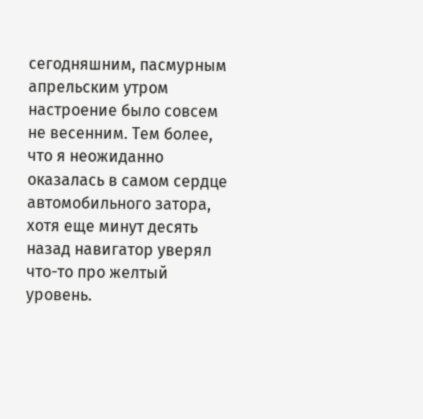сегодняшним, пасмурным апрельским утром настроение было совсем не весенним. Тем более, что я неожиданно оказалась в самом сердце автомобильного затора, хотя еще минут десять назад навигатор уверял что-то про желтый уровень.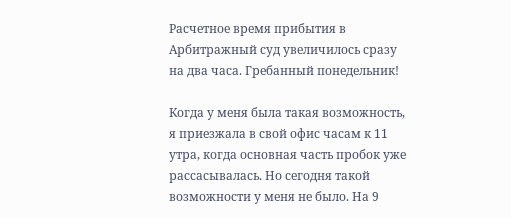Расчетное время прибытия в Арбитражный суд увеличилось сразу на два часа. Гребанный понедельник!

Когда у меня была такая возможность, я приезжала в свой офис часам к 11 утра, когда основная часть пробок уже рассасывалась. Но сегодня такой возможности у меня не было. На 9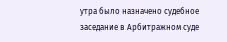утра было назначено судебное заседание в Арбитражном суде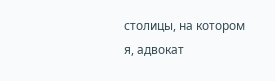столицы, на котором я, адвокат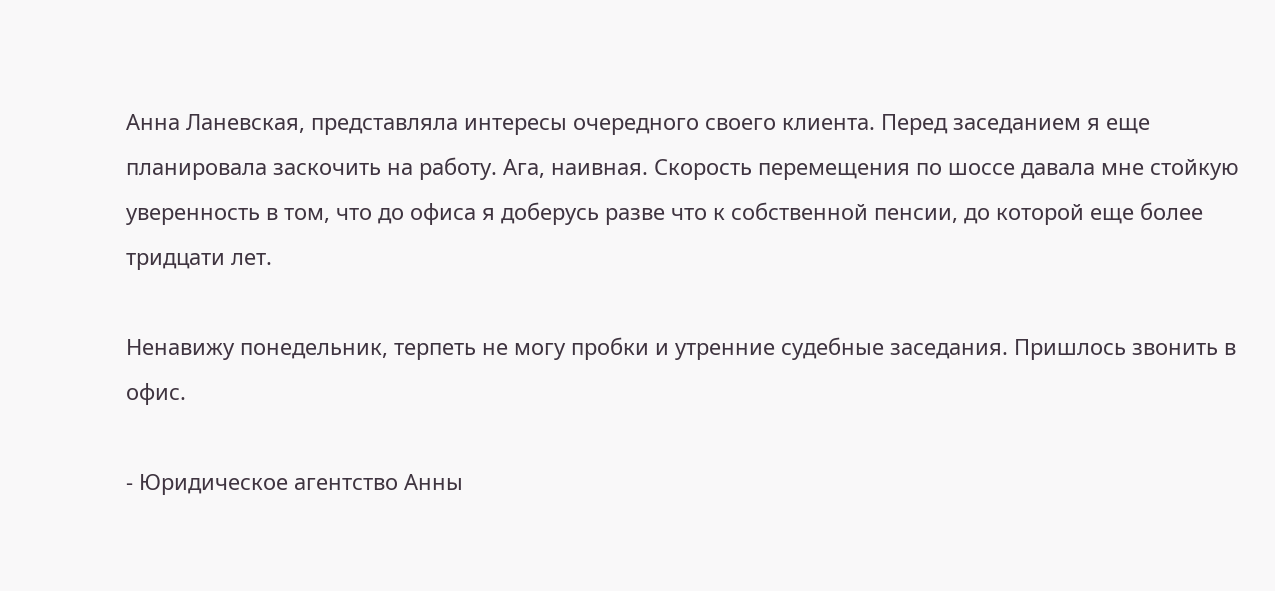Анна Ланевская, представляла интересы очередного своего клиента. Перед заседанием я еще планировала заскочить на работу. Ага, наивная. Скорость перемещения по шоссе давала мне стойкую уверенность в том, что до офиса я доберусь разве что к собственной пенсии, до которой еще более тридцати лет.

Ненавижу понедельник, терпеть не могу пробки и утренние судебные заседания. Пришлось звонить в офис.

- Юридическое агентство Анны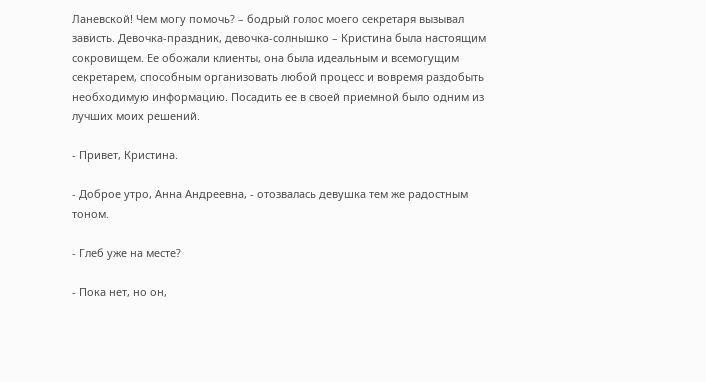Ланевской! Чем могу помочь? – бодрый голос моего секретаря вызывал зависть. Девочка-праздник, девочка-солнышко – Кристина была настоящим сокровищем. Ее обожали клиенты, она была идеальным и всемогущим секретарем, способным организовать любой процесс и вовремя раздобыть необходимую информацию. Посадить ее в своей приемной было одним из лучших моих решений.

- Привет, Кристина.

- Доброе утро, Анна Андреевна, - отозвалась девушка тем же радостным тоном.

- Глеб уже на месте?

- Пока нет, но он,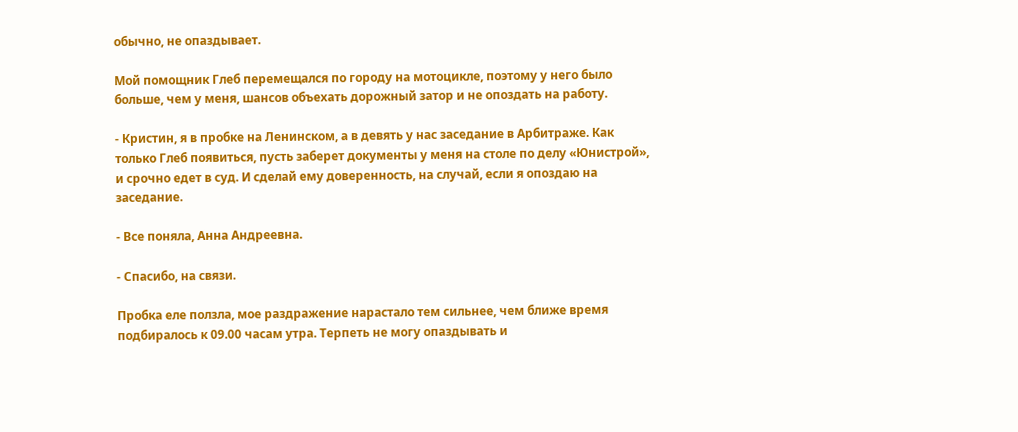обычно, не опаздывает.

Мой помощник Глеб перемещался по городу на мотоцикле, поэтому у него было больше, чем у меня, шансов объехать дорожный затор и не опоздать на работу.

- Кристин, я в пробке на Ленинском, а в девять у нас заседание в Арбитраже. Как только Глеб появиться, пусть заберет документы у меня на столе по делу «Юнистрой», и срочно едет в суд. И сделай ему доверенность, на случай, если я опоздаю на заседание.

- Все поняла, Анна Андреевна.

- Спасибо, на связи.

Пробка еле ползла, мое раздражение нарастало тем сильнее, чем ближе время подбиралось к 09.00 часам утра. Терпеть не могу опаздывать и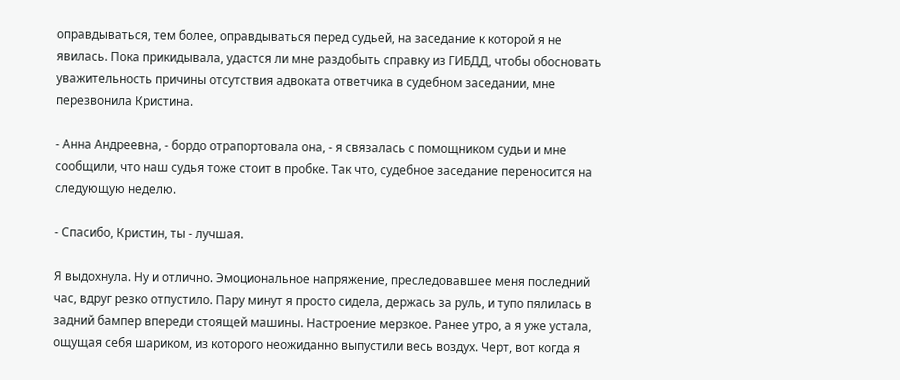оправдываться, тем более, оправдываться перед судьей, на заседание к которой я не явилась. Пока прикидывала, удастся ли мне раздобыть справку из ГИБДД, чтобы обосновать уважительность причины отсутствия адвоката ответчика в судебном заседании, мне перезвонила Кристина.

- Анна Андреевна, - бордо отрапортовала она, - я связалась с помощником судьи и мне сообщили, что наш судья тоже стоит в пробке. Так что, судебное заседание переносится на следующую неделю.

- Спасибо, Кристин, ты - лучшая.

Я выдохнула. Ну и отлично. Эмоциональное напряжение, преследовавшее меня последний час, вдруг резко отпустило. Пару минут я просто сидела, держась за руль, и тупо пялилась в задний бампер впереди стоящей машины. Настроение мерзкое. Ранее утро, а я уже устала, ощущая себя шариком, из которого неожиданно выпустили весь воздух. Черт, вот когда я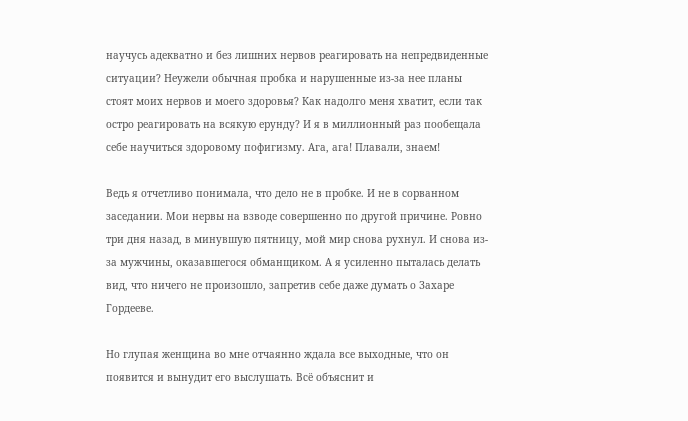научусь адекватно и без лишних нервов реагировать на непредвиденные ситуации? Неужели обычная пробка и нарушенные из-за нее планы стоят моих нервов и моего здоровья? Как надолго меня хватит, если так остро реагировать на всякую ерунду? И я в миллионный раз пообещала себе научиться здоровому пофигизму. Ага, ага! Плавали, знаем!

Ведь я отчетливо понимала, что дело не в пробке. И не в сорванном заседании. Мои нервы на взводе совершенно по другой причине. Ровно три дня назад, в минувшую пятницу, мой мир снова рухнул. И снова из-за мужчины, оказавшегося обманщиком. А я усиленно пыталась делать вид, что ничего не произошло, запретив себе даже думать о Захаре Гордееве.

Но глупая женщина во мне отчаянно ждала все выходные, что он появится и вынудит его выслушать. Всё объяснит и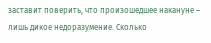заставит поверить, что произошедшее накануне – лишь дикое недоразумение. Сколько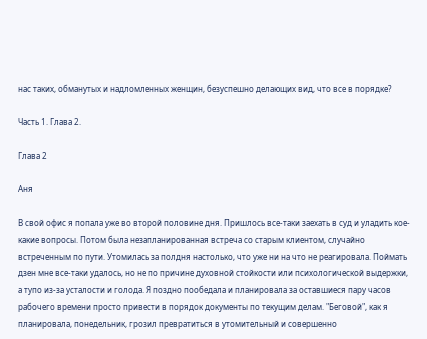нас таких, обманутых и надломленных женщин, безуспешно делающих вид, что все в порядке?

Часть 1. Глава 2.

Глава 2

Аня

В свой офис я попала уже во второй половине дня. Пришлось все-таки заехать в суд и уладить кое-какие вопросы. Потом была незапланированная встреча со старым клиентом, случайно встреченным по пути. Утомилась за полдня настолько, что уже ни на что не реагировала. Поймать дзен мне все-таки удалось, но не по причине духовной стойкости или психологической выдержки, а тупо из-за усталости и голода. Я поздно пообедала и планировала за оставшиеся пару часов рабочего времени просто привести в порядок документы по текущим делам. "Беговой", как я планировала, понедельник, грозил превратиться в утомительный и совершенно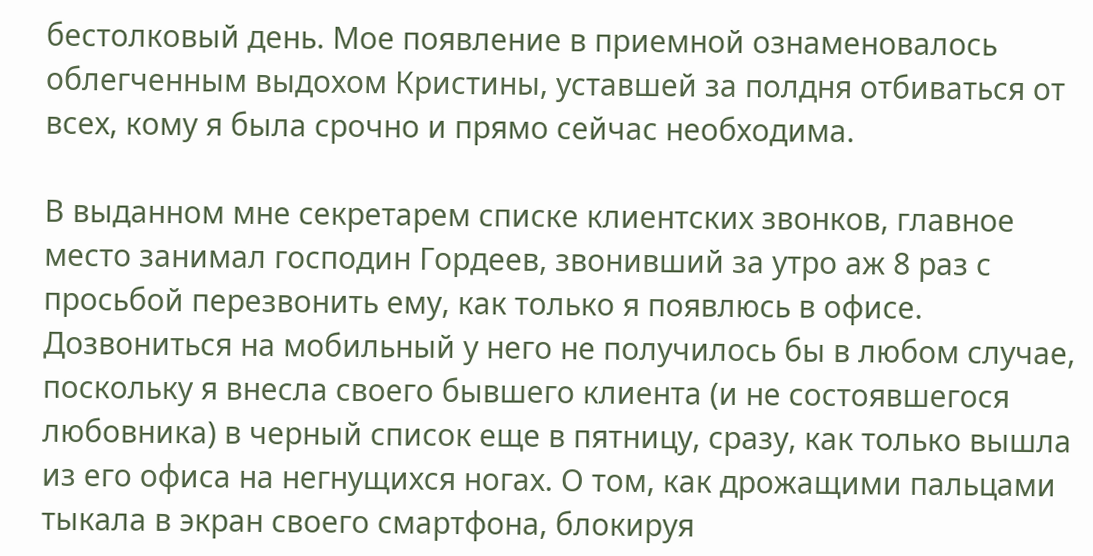бестолковый день. Мое появление в приемной ознаменовалось облегченным выдохом Кристины, уставшей за полдня отбиваться от всех, кому я была срочно и прямо сейчас необходима.

В выданном мне секретарем списке клиентских звонков, главное место занимал господин Гордеев, звонивший за утро аж 8 раз с просьбой перезвонить ему, как только я появлюсь в офисе. Дозвониться на мобильный у него не получилось бы в любом случае, поскольку я внесла своего бывшего клиента (и не состоявшегося любовника) в черный список еще в пятницу, сразу, как только вышла из его офиса на негнущихся ногах. О том, как дрожащими пальцами тыкала в экран своего смартфона, блокируя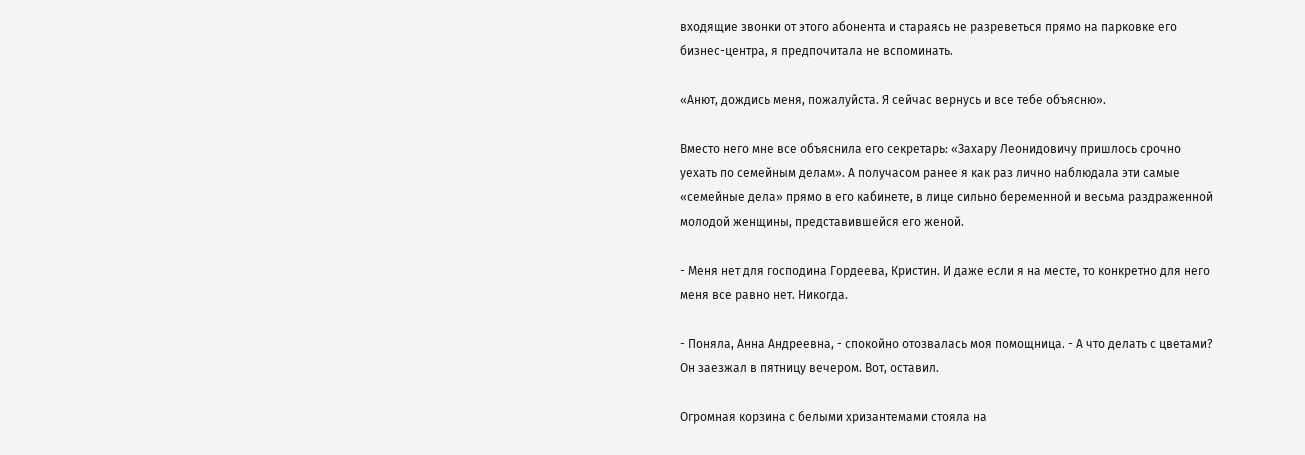входящие звонки от этого абонента и стараясь не разреветься прямо на парковке его бизнес-центра, я предпочитала не вспоминать.

«Анют, дождись меня, пожалуйста. Я сейчас вернусь и все тебе объясню».

Вместо него мне все объяснила его секретарь: «Захару Леонидовичу пришлось срочно уехать по семейным делам». А получасом ранее я как раз лично наблюдала эти самые «семейные дела» прямо в его кабинете, в лице сильно беременной и весьма раздраженной молодой женщины, представившейся его женой.

- Меня нет для господина Гордеева, Кристин. И даже если я на месте, то конкретно для него меня все равно нет. Никогда.

- Поняла, Анна Андреевна, - спокойно отозвалась моя помощница. - А что делать с цветами? Он заезжал в пятницу вечером. Вот, оставил.

Огромная корзина с белыми хризантемами стояла на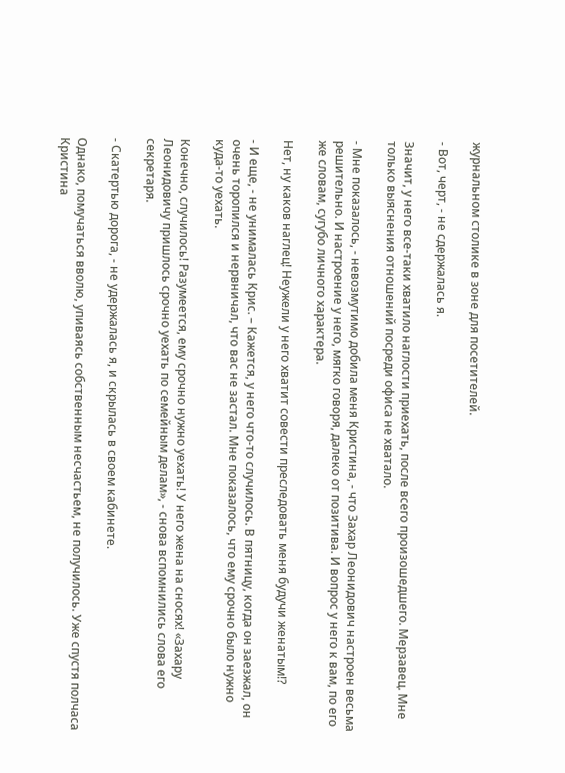журнальном столике в зоне для посетителей.

- Вот, черт, - не сдержалась я.

Значит, у него все-таки хватило наглости приехать, после всего произошедшего. Мерзавец. Мне только выяснения отношений посреди офиса не хватало.

- Мне показалось, - невозмутимо добила меня Кристина, - что Захар Леонидович настроен весьма решительно. И настроение у него, мягко говоря, далеко от позитива. И вопрос у него к вам, по его же словам, сугубо личного характера.

Нет, ну каков наглец! Неужели у него хватит совести преследовать меня будучи женатым!?

- И еще, - не унималась Крис. – Кажется, у него что-то случилось. В пятницу, когда он заезжал, он очень торопился и нервничал, что вас не застал. Мне показалось, что ему срочно было нужно куда-то уехать.

Конечно, случилось! Разумеется, ему срочно нужно уехать! У него жена на сносях! «Захару Леонидовичу пришлось срочно уехать по семейным делам», - снова вспомнились слова его секретаря.

- Скатертью дорога, - не удержалась я, и скрылась в своем кабинете.

Однако, помучаться вволю, упиваясь собственным несчастьем, не получилось. Уже спустя полчаса Кристина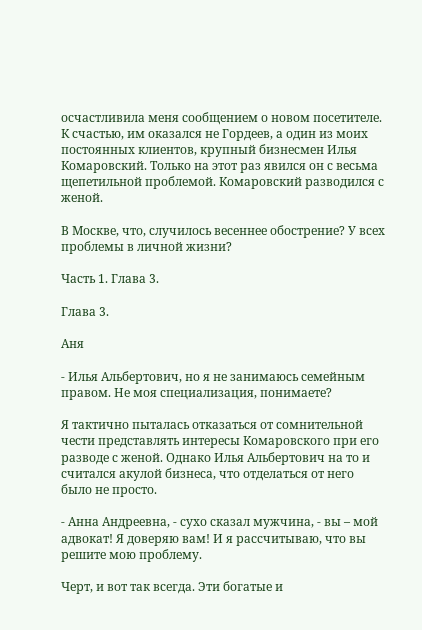осчастливила меня сообщением о новом посетителе. К счастью, им оказался не Гордеев, а один из моих постоянных клиентов, крупный бизнесмен Илья Комаровский. Только на этот раз явился он с весьма щепетильной проблемой. Комаровский разводился с женой.

В Москве, что, случилось весеннее обострение? У всех проблемы в личной жизни?

Часть 1. Глава 3.

Глава 3.

Аня

- Илья Альбертович, но я не занимаюсь семейным правом. Не моя специализация, понимаете?

Я тактично пыталась отказаться от сомнительной чести представлять интересы Комаровского при его разводе с женой. Однако Илья Альбертович на то и считался акулой бизнеса, что отделаться от него было не просто.

- Анна Андреевна, - сухо сказал мужчина, - вы – мой адвокат! Я доверяю вам! И я рассчитываю, что вы решите мою проблему.

Черт, и вот так всегда. Эти богатые и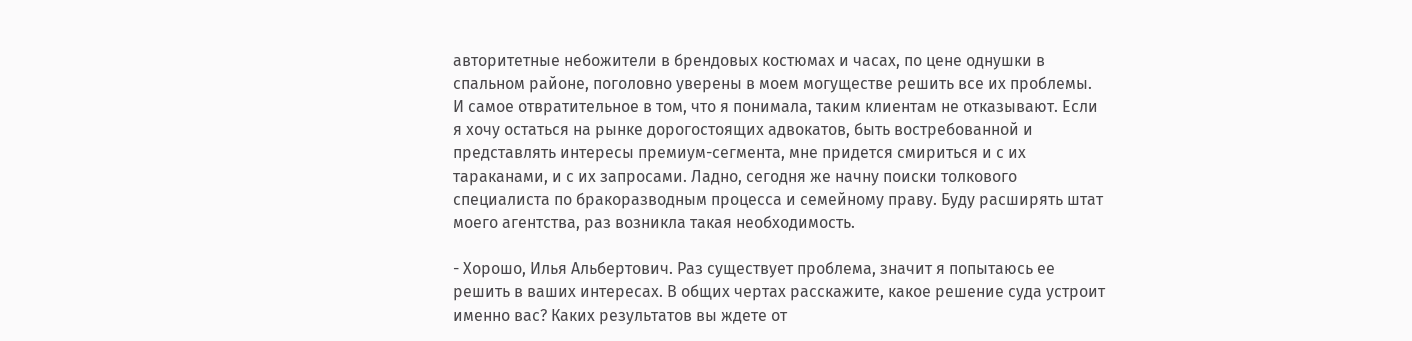авторитетные небожители в брендовых костюмах и часах, по цене однушки в спальном районе, поголовно уверены в моем могуществе решить все их проблемы. И самое отвратительное в том, что я понимала, таким клиентам не отказывают. Если я хочу остаться на рынке дорогостоящих адвокатов, быть востребованной и представлять интересы премиум-сегмента, мне придется смириться и с их тараканами, и с их запросами. Ладно, сегодня же начну поиски толкового специалиста по бракоразводным процесса и семейному праву. Буду расширять штат моего агентства, раз возникла такая необходимость.

- Хорошо, Илья Альбертович. Раз существует проблема, значит я попытаюсь ее решить в ваших интересах. В общих чертах расскажите, какое решение суда устроит именно вас? Каких результатов вы ждете от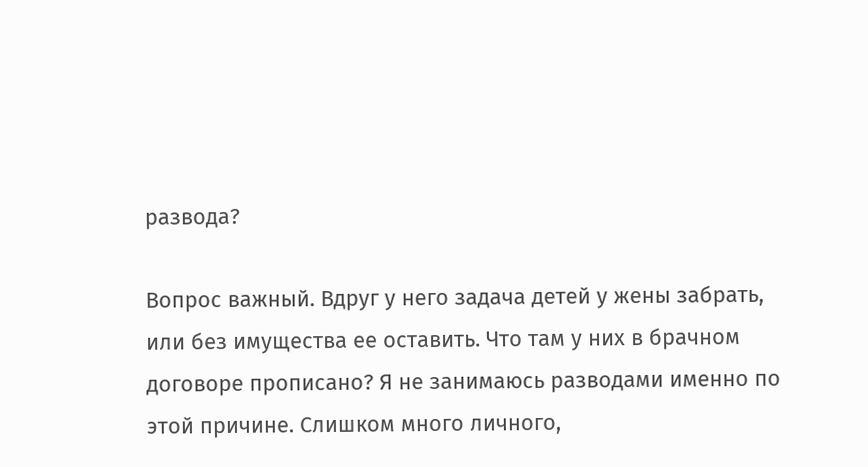развода?

Вопрос важный. Вдруг у него задача детей у жены забрать, или без имущества ее оставить. Что там у них в брачном договоре прописано? Я не занимаюсь разводами именно по этой причине. Слишком много личного,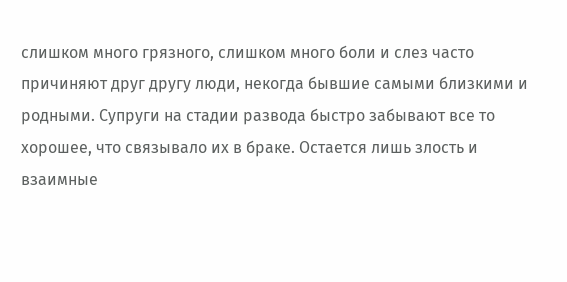слишком много грязного, слишком много боли и слез часто причиняют друг другу люди, некогда бывшие самыми близкими и родными. Супруги на стадии развода быстро забывают все то хорошее, что связывало их в браке. Остается лишь злость и взаимные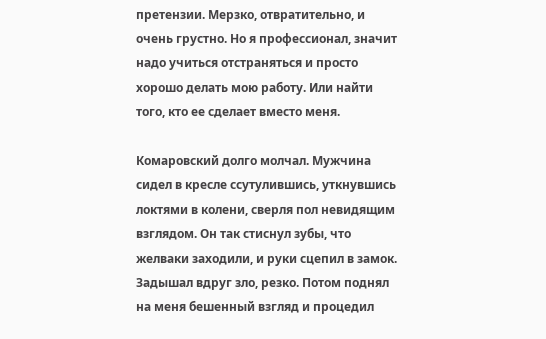претензии. Мерзко, отвратительно, и очень грустно. Но я профессионал, значит надо учиться отстраняться и просто хорошо делать мою работу. Или найти того, кто ее сделает вместо меня.

Комаровский долго молчал. Мужчина сидел в кресле ссутулившись, уткнувшись локтями в колени, сверля пол невидящим взглядом. Он так стиснул зубы, что желваки заходили, и руки сцепил в замок. Задышал вдруг зло, резко. Потом поднял на меня бешенный взгляд и процедил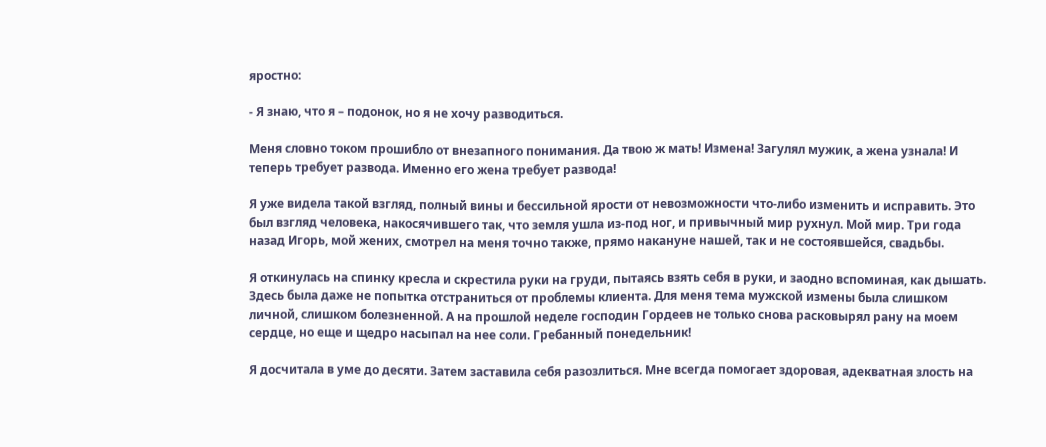яростно:

- Я знаю, что я – подонок, но я не хочу разводиться.

Меня словно током прошибло от внезапного понимания. Да твою ж мать! Измена! Загулял мужик, а жена узнала! И теперь требует развода. Именно его жена требует развода!

Я уже видела такой взгляд, полный вины и бессильной ярости от невозможности что-либо изменить и исправить. Это был взгляд человека, накосячившего так, что земля ушла из-под ног, и привычный мир рухнул. Мой мир. Три года назад Игорь, мой жених, смотрел на меня точно также, прямо накануне нашей, так и не состоявшейся, свадьбы.

Я откинулась на спинку кресла и скрестила руки на груди, пытаясь взять себя в руки, и заодно вспоминая, как дышать. Здесь была даже не попытка отстраниться от проблемы клиента. Для меня тема мужской измены была слишком личной, слишком болезненной. А на прошлой неделе господин Гордеев не только снова расковырял рану на моем сердце, но еще и щедро насыпал на нее соли. Гребанный понедельник!

Я досчитала в уме до десяти. Затем заставила себя разозлиться. Мне всегда помогает здоровая, адекватная злость на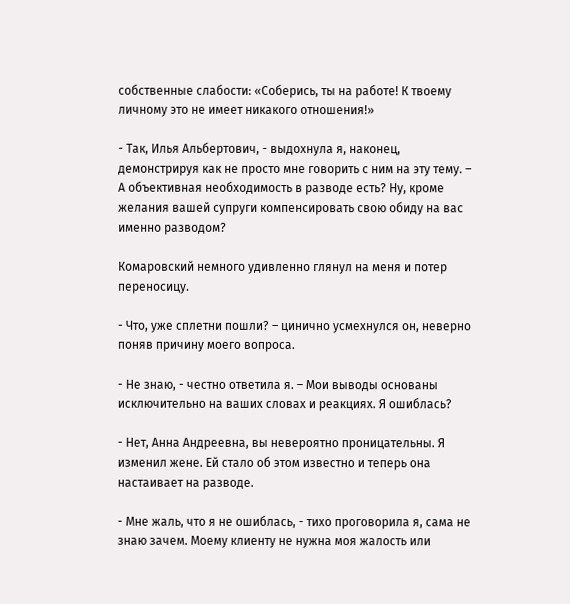собственные слабости: «Соберись, ты на работе! К твоему личному это не имеет никакого отношения!»

- Так, Илья Альбертович, - выдохнула я, наконец, демонстрируя как не просто мне говорить с ним на эту тему. – А объективная необходимость в разводе есть? Ну, кроме желания вашей супруги компенсировать свою обиду на вас именно разводом?

Комаровский немного удивленно глянул на меня и потер переносицу.

- Что, уже сплетни пошли? – цинично усмехнулся он, неверно поняв причину моего вопроса.

- Не знаю, - честно ответила я. – Мои выводы основаны исключительно на ваших словах и реакциях. Я ошиблась?

- Нет, Анна Андреевна, вы невероятно проницательны. Я изменил жене. Ей стало об этом известно и теперь она настаивает на разводе.

- Мне жаль, что я не ошиблась, - тихо проговорила я, сама не знаю зачем. Моему клиенту не нужна моя жалость или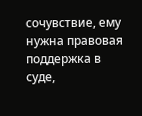сочувствие, ему нужна правовая поддержка в суде,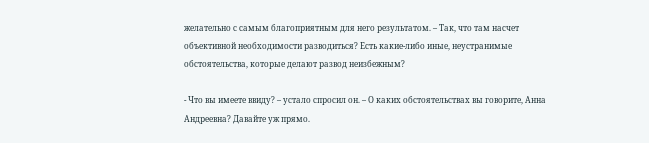желательно с самым благоприятным для него результатом. – Так, что там насчет объективной необходимости разводиться? Есть какие-либо иные, неустранимые обстоятельства, которые делают развод неизбежным?

- Что вы имеете ввиду? – устало спросил он. – О каких обстоятельствах вы говорите, Анна Андреевна? Давайте уж прямо.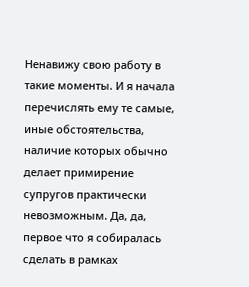Ненавижу свою работу в такие моменты. И я начала перечислять ему те самые, иные обстоятельства, наличие которых обычно делает примирение супругов практически невозможным. Да, да, первое что я собиралась сделать в рамках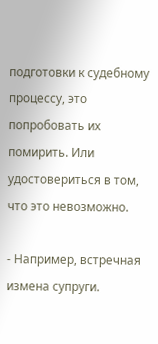подготовки к судебному процессу, это попробовать их помирить. Или удостовериться в том, что это невозможно.

- Например, встречная измена супруги.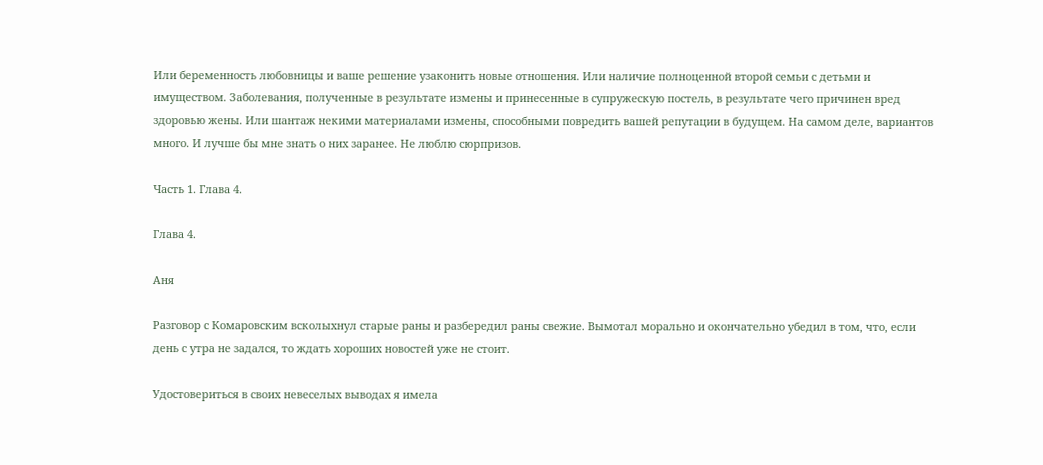Или беременность любовницы и ваше решение узаконить новые отношения. Или наличие полноценной второй семьи с детьми и имуществом. Заболевания, полученные в результате измены и принесенные в супружескую постель, в результате чего причинен вред здоровью жены. Или шантаж некими материалами измены, способными повредить вашей репутации в будущем. На самом деле, вариантов много. И лучше бы мне знать о них заранее. Не люблю сюрпризов.

Часть 1. Глава 4.

Глава 4.

Аня

Разговор с Комаровским всколыхнул старые раны и разбередил раны свежие. Вымотал морально и окончательно убедил в том, что, если день с утра не задался, то ждать хороших новостей уже не стоит.

Удостовериться в своих невеселых выводах я имела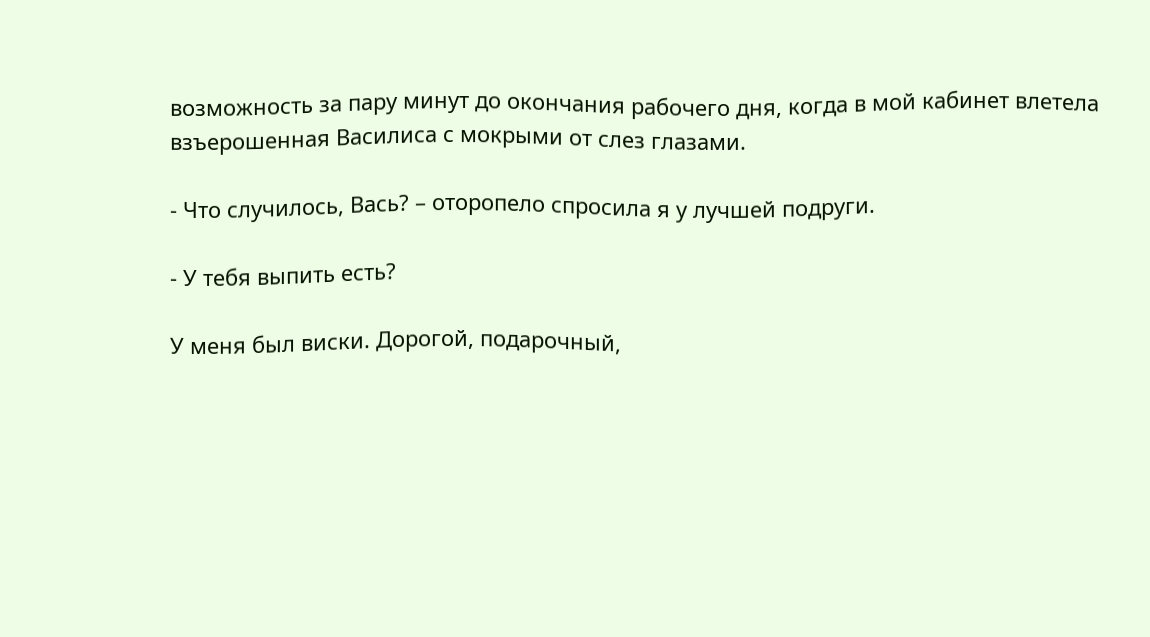возможность за пару минут до окончания рабочего дня, когда в мой кабинет влетела взъерошенная Василиса с мокрыми от слез глазами.

- Что случилось, Вась? – оторопело спросила я у лучшей подруги.

- У тебя выпить есть?

У меня был виски. Дорогой, подарочный,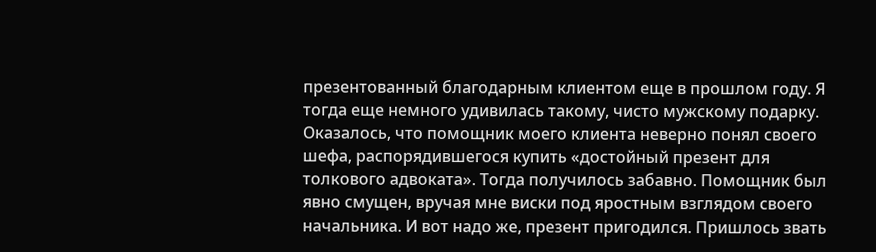презентованный благодарным клиентом еще в прошлом году. Я тогда еще немного удивилась такому, чисто мужскому подарку. Оказалось, что помощник моего клиента неверно понял своего шефа, распорядившегося купить «достойный презент для толкового адвоката». Тогда получилось забавно. Помощник был явно смущен, вручая мне виски под яростным взглядом своего начальника. И вот надо же, презент пригодился. Пришлось звать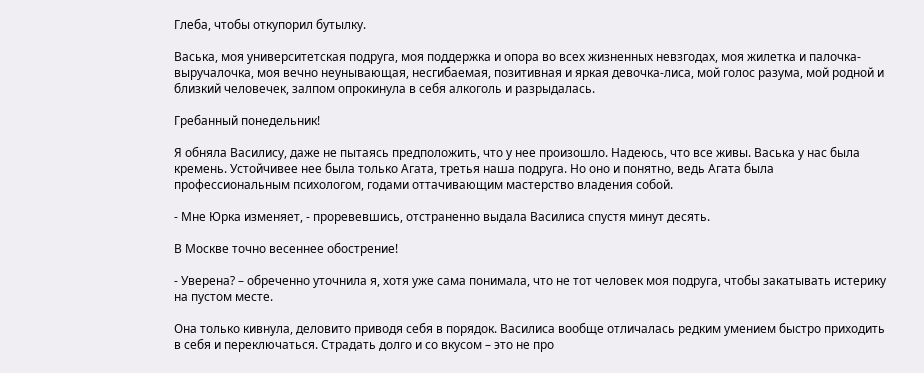Глеба, чтобы откупорил бутылку.

Васька, моя университетская подруга, моя поддержка и опора во всех жизненных невзгодах, моя жилетка и палочка-выручалочка, моя вечно неунывающая, несгибаемая, позитивная и яркая девочка-лиса, мой голос разума, мой родной и близкий человечек, залпом опрокинула в себя алкоголь и разрыдалась.

Гребанный понедельник!

Я обняла Василису, даже не пытаясь предположить, что у нее произошло. Надеюсь, что все живы. Васька у нас была кремень. Устойчивее нее была только Агата, третья наша подруга. Но оно и понятно, ведь Агата была профессиональным психологом, годами оттачивающим мастерство владения собой.

- Мне Юрка изменяет, - проревевшись, отстраненно выдала Василиса спустя минут десять.

В Москве точно весеннее обострение!

- Уверена? – обреченно уточнила я, хотя уже сама понимала, что не тот человек моя подруга, чтобы закатывать истерику на пустом месте.

Она только кивнула, деловито приводя себя в порядок. Василиса вообще отличалась редким умением быстро приходить в себя и переключаться. Страдать долго и со вкусом – это не про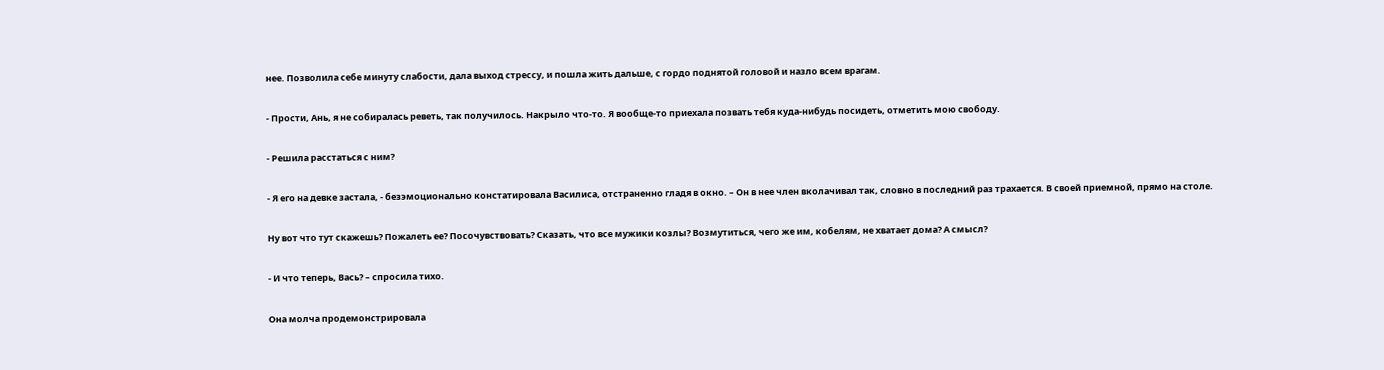нее. Позволила себе минуту слабости, дала выход стрессу, и пошла жить дальше, с гордо поднятой головой и назло всем врагам.

- Прости, Ань, я не собиралась реветь, так получилось. Накрыло что-то. Я вообще-то приехала позвать тебя куда-нибудь посидеть, отметить мою свободу.

- Решила расстаться с ним?

- Я его на девке застала, - безэмоционально констатировала Василиса, отстраненно гладя в окно. – Он в нее член вколачивал так, словно в последний раз трахается. В своей приемной, прямо на столе.

Ну вот что тут скажешь? Пожалеть ее? Посочувствовать? Сказать, что все мужики козлы? Возмутиться, чего же им, кобелям, не хватает дома? А смысл?

- И что теперь, Вась? – спросила тихо.

Она молча продемонстрировала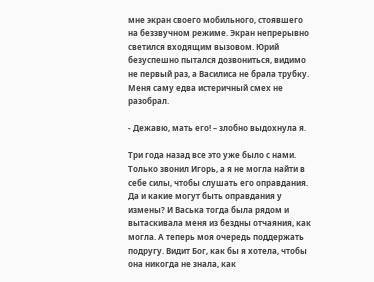мне экран своего мобильного, стоявшего на беззвучном режиме. Экран непрерывно светился входящим вызовом. Юрий безуспешно пытался дозвониться, видимо не первый раз, а Василиса не брала трубку. Меня саму едва истеричный смех не разобрал.

- Дежавю, мать его! – злобно выдохнула я.

Три года назад все это уже было с нами. Только звонил Игорь, а я не могла найти в себе силы, чтобы слушать его оправдания. Да и какие могут быть оправдания у измены? И Васька тогда была рядом и вытаскивала меня из бездны отчаяния, как могла. А теперь моя очередь поддержать подругу. Видит Бог, как бы я хотела, чтобы она никогда не знала, как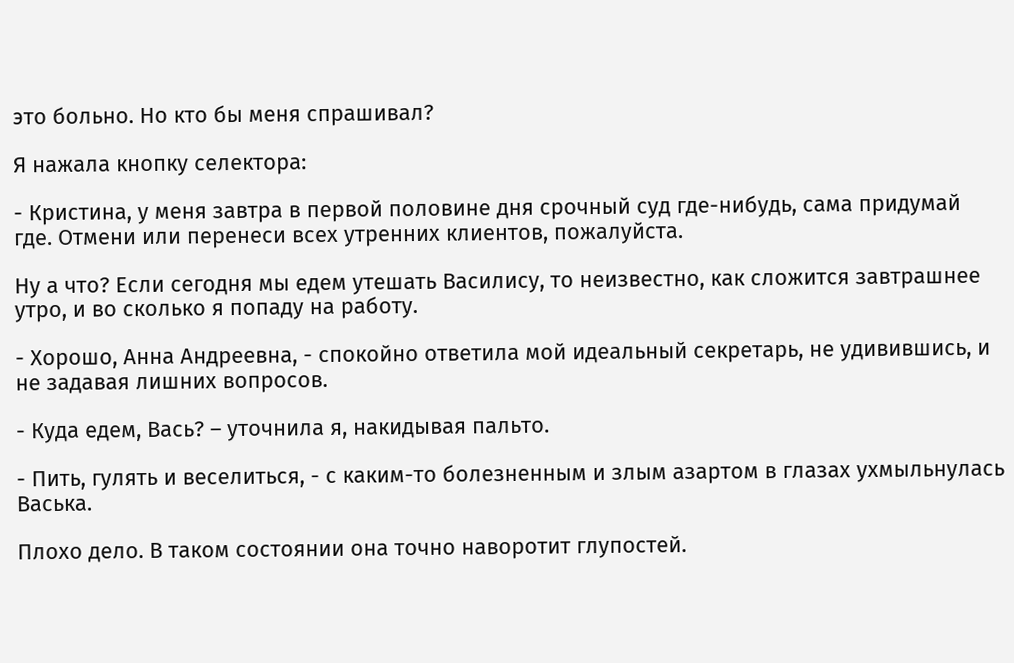это больно. Но кто бы меня спрашивал?

Я нажала кнопку селектора:

- Кристина, у меня завтра в первой половине дня срочный суд где-нибудь, сама придумай где. Отмени или перенеси всех утренних клиентов, пожалуйста.

Ну а что? Если сегодня мы едем утешать Василису, то неизвестно, как сложится завтрашнее утро, и во сколько я попаду на работу.

- Хорошо, Анна Андреевна, - спокойно ответила мой идеальный секретарь, не удивившись, и не задавая лишних вопросов.

- Куда едем, Вась? – уточнила я, накидывая пальто.

- Пить, гулять и веселиться, - с каким-то болезненным и злым азартом в глазах ухмыльнулась Васька.

Плохо дело. В таком состоянии она точно наворотит глупостей.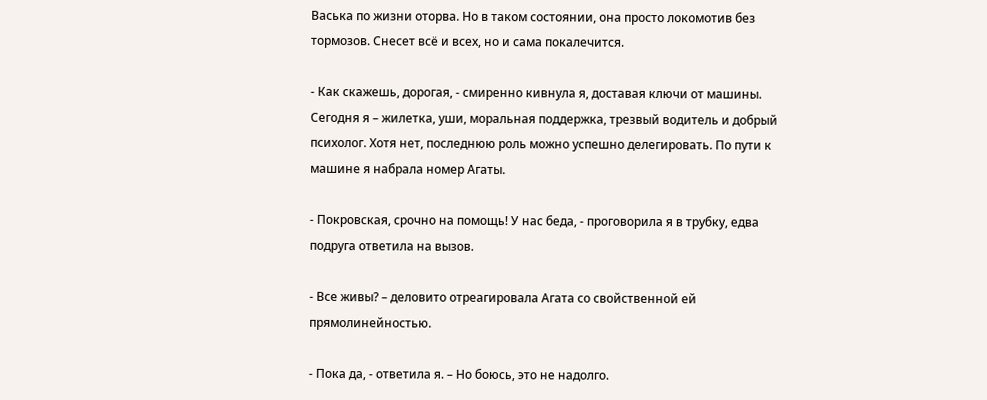Васька по жизни оторва. Но в таком состоянии, она просто локомотив без тормозов. Снесет всё и всех, но и сама покалечится.

- Как скажешь, дорогая, - смиренно кивнула я, доставая ключи от машины. Сегодня я – жилетка, уши, моральная поддержка, трезвый водитель и добрый психолог. Хотя нет, последнюю роль можно успешно делегировать. По пути к машине я набрала номер Агаты.

- Покровская, срочно на помощь! У нас беда, - проговорила я в трубку, едва подруга ответила на вызов.

- Все живы? – деловито отреагировала Агата со свойственной ей прямолинейностью.

- Пока да, - ответила я. – Но боюсь, это не надолго.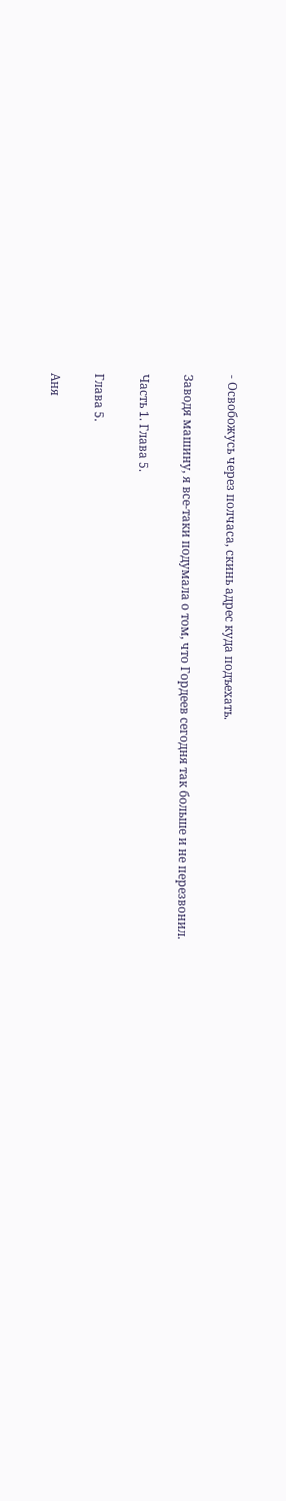- Освобожусь через полчаса, скинь адрес куда подъехать.

Заводя машину, я все-таки подумала о том, что Гордеев сегодня так больше и не перезвонил.

Часть 1. Глава 5.

Глава 5.

Аня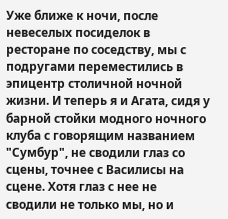Уже ближе к ночи, после невеселых посиделок в ресторане по соседству, мы с подругами переместились в эпицентр столичной ночной жизни. И теперь я и Агата, сидя у барной стойки модного ночного клуба с говорящим названием "Сумбур", не сводили глаз со сцены, точнее с Василисы на сцене. Хотя глаз с нее не сводили не только мы, но и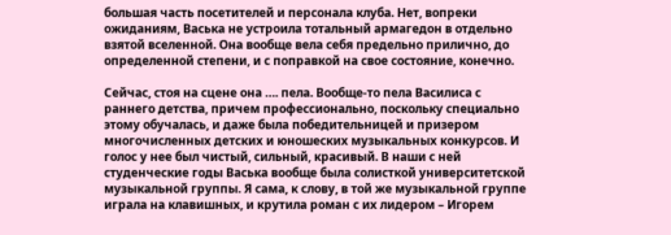большая часть посетителей и персонала клуба. Нет, вопреки ожиданиям, Васька не устроила тотальный армагедон в отдельно взятой вселенной. Она вообще вела себя предельно прилично, до определенной степени, и с поправкой на свое состояние, конечно.

Сейчас, стоя на сцене она …. пела. Вообще-то пела Василиса с раннего детства, причем профессионально, поскольку специально этому обучалась, и даже была победительницей и призером многочисленных детских и юношеских музыкальных конкурсов. И голос у нее был чистый, сильный, красивый. В наши с ней студенческие годы Васька вообще была солисткой университетской музыкальной группы. Я сама, к слову, в той же музыкальной группе играла на клавишных, и крутила роман с их лидером – Игорем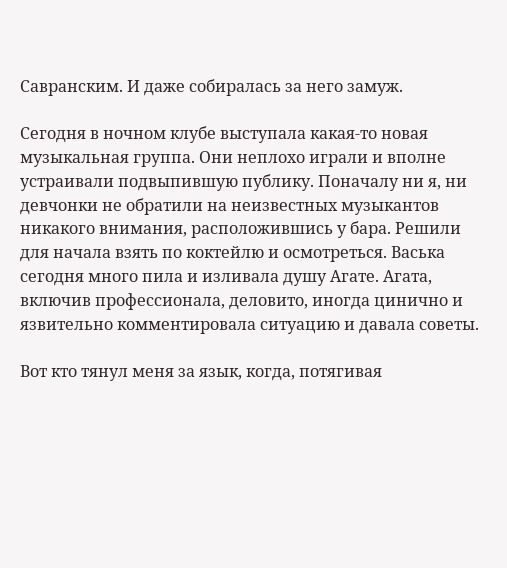Савранским. И даже собиралась за него замуж.

Сегодня в ночном клубе выступала какая-то новая музыкальная группа. Они неплохо играли и вполне устраивали подвыпившую публику. Поначалу ни я, ни девчонки не обратили на неизвестных музыкантов никакого внимания, расположившись у бара. Решили для начала взять по коктейлю и осмотреться. Васька сегодня много пила и изливала душу Агате. Агата, включив профессионала, деловито, иногда цинично и язвительно комментировала ситуацию и давала советы.

Вот кто тянул меня за язык, когда, потягивая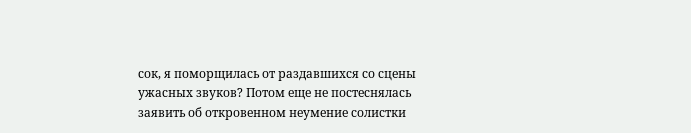сок, я поморщилась от раздавшихся со сцены ужасных звуков? Потом еще не постеснялась заявить об откровенном неумение солистки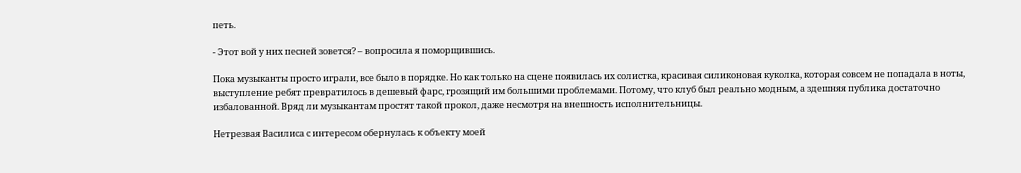петь.

- Этот вой у них песней зовется? – вопросила я поморщившись.

Пока музыканты просто играли, все было в порядке. Но как только на сцене появилась их солистка, красивая силиконовая куколка, которая совсем не попадала в ноты, выступление ребят превратилось в дешевый фарс, грозящий им большими проблемами. Потому, что клуб был реально модным, а здешняя публика достаточно избалованной. Вряд ли музыкантам простят такой прокол, даже несмотря на внешность исполнительницы.

Нетрезвая Василиса с интересом обернулась к объекту моей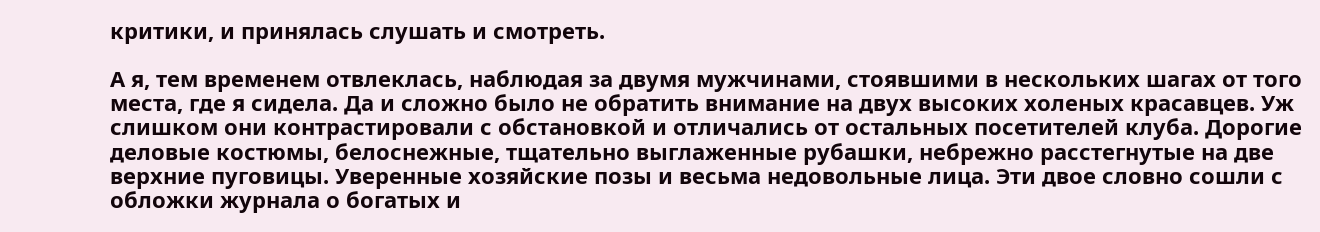критики, и принялась слушать и смотреть.

А я, тем временем отвлеклась, наблюдая за двумя мужчинами, стоявшими в нескольких шагах от того места, где я сидела. Да и сложно было не обратить внимание на двух высоких холеных красавцев. Уж слишком они контрастировали с обстановкой и отличались от остальных посетителей клуба. Дорогие деловые костюмы, белоснежные, тщательно выглаженные рубашки, небрежно расстегнутые на две верхние пуговицы. Уверенные хозяйские позы и весьма недовольные лица. Эти двое словно сошли с обложки журнала о богатых и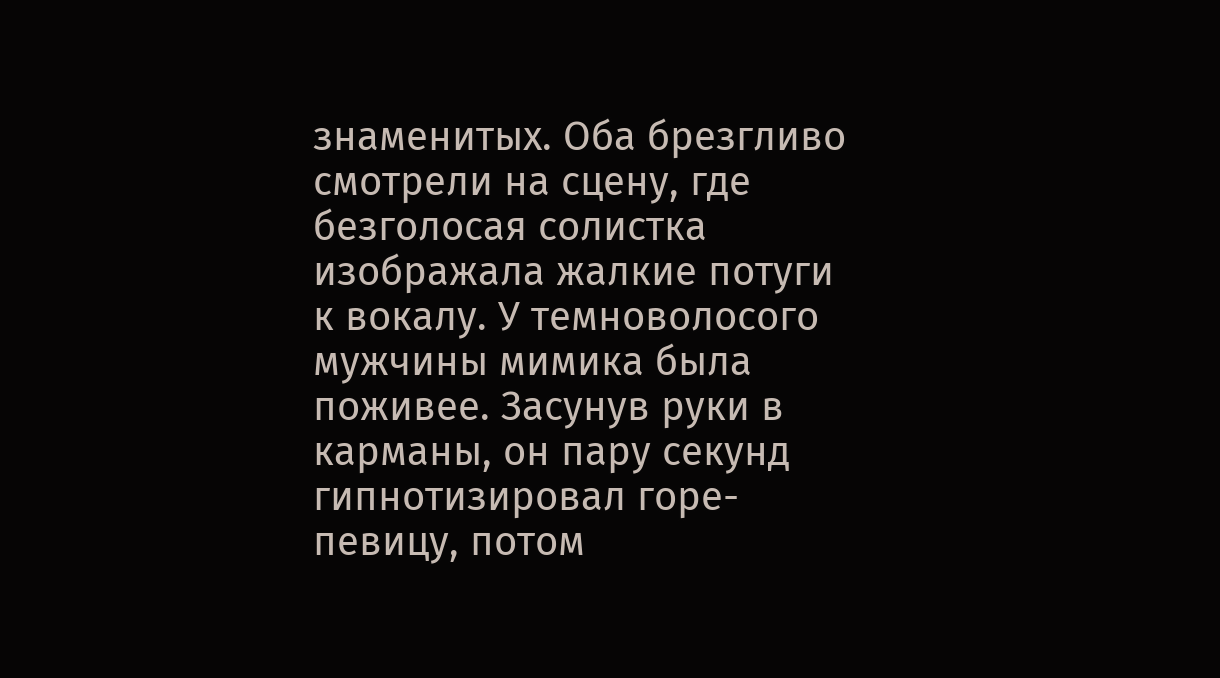знаменитых. Оба брезгливо смотрели на сцену, где безголосая солистка изображала жалкие потуги к вокалу. У темноволосого мужчины мимика была поживее. Засунув руки в карманы, он пару секунд гипнотизировал горе-певицу, потом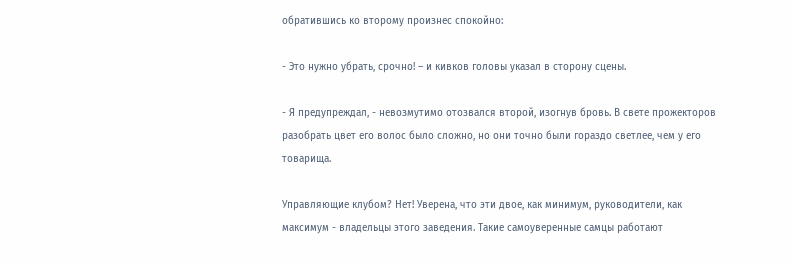обратившись ко второму произнес спокойно:

- Это нужно убрать, срочно! – и кивков головы указал в сторону сцены.

- Я предупреждал, - невозмутимо отозвался второй, изогнув бровь. В свете прожекторов разобрать цвет его волос было сложно, но они точно были гораздо светлее, чем у его товарища.

Управляющие клубом? Нет! Уверена, что эти двое, как минимум, руководители, как максимум - владельцы этого заведения. Такие самоуверенные самцы работают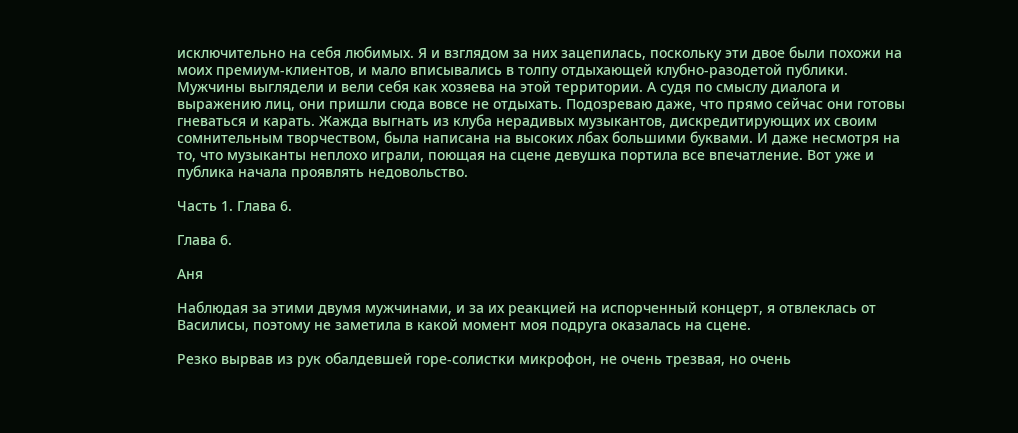исключительно на себя любимых. Я и взглядом за них зацепилась, поскольку эти двое были похожи на моих премиум-клиентов, и мало вписывались в толпу отдыхающей клубно-разодетой публики. Мужчины выглядели и вели себя как хозяева на этой территории. А судя по смыслу диалога и выражению лиц, они пришли сюда вовсе не отдыхать. Подозреваю даже, что прямо сейчас они готовы гневаться и карать. Жажда выгнать из клуба нерадивых музыкантов, дискредитирующих их своим сомнительным творчеством, была написана на высоких лбах большими буквами. И даже несмотря на то, что музыканты неплохо играли, поющая на сцене девушка портила все впечатление. Вот уже и публика начала проявлять недовольство.

Часть 1. Глава 6.

Глава 6.

Аня

Наблюдая за этими двумя мужчинами, и за их реакцией на испорченный концерт, я отвлеклась от Василисы, поэтому не заметила в какой момент моя подруга оказалась на сцене.

Резко вырвав из рук обалдевшей горе-солистки микрофон, не очень трезвая, но очень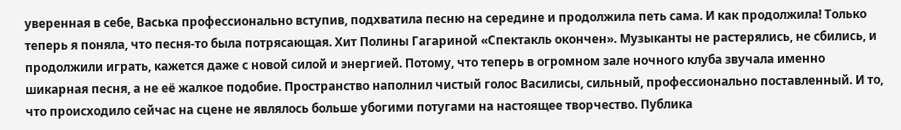уверенная в себе, Васька профессионально вступив, подхватила песню на середине и продолжила петь сама. И как продолжила! Только теперь я поняла, что песня-то была потрясающая. Хит Полины Гагариной «Спектакль окончен». Музыканты не растерялись, не сбились, и продолжили играть, кажется даже с новой силой и энергией. Потому, что теперь в огромном зале ночного клуба звучала именно шикарная песня, а не её жалкое подобие. Пространство наполнил чистый голос Василисы, сильный, профессионально поставленный. И то, что происходило сейчас на сцене не являлось больше убогими потугами на настоящее творчество. Публика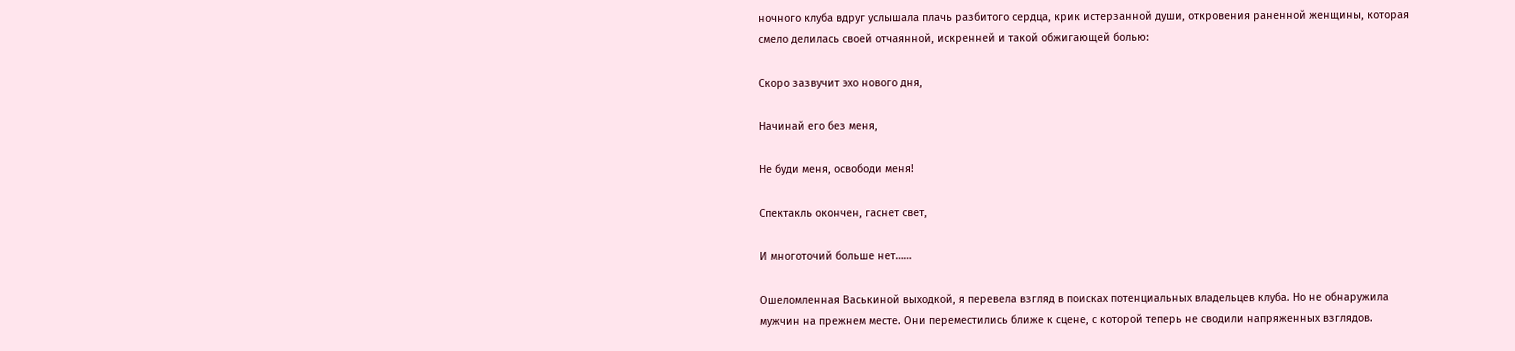ночного клуба вдруг услышала плачь разбитого сердца, крик истерзанной души, откровения раненной женщины, которая смело делилась своей отчаянной, искренней и такой обжигающей болью:

Скоро зазвучит эхо нового дня,

Начинай его без меня,

Не буди меня, освободи меня!

Спектакль окончен, гаснет свет,

И многоточий больше нет……

Ошеломленная Васькиной выходкой, я перевела взгляд в поисках потенциальных владельцев клуба. Но не обнаружила мужчин на прежнем месте. Они переместились ближе к сцене, с которой теперь не сводили напряженных взглядов.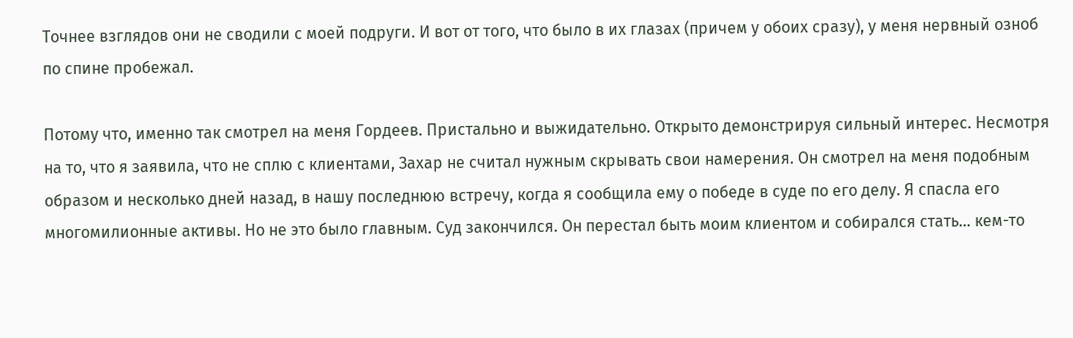Точнее взглядов они не сводили с моей подруги. И вот от того, что было в их глазах (причем у обоих сразу), у меня нервный озноб по спине пробежал.

Потому что, именно так смотрел на меня Гордеев. Пристально и выжидательно. Открыто демонстрируя сильный интерес. Несмотря на то, что я заявила, что не сплю с клиентами, Захар не считал нужным скрывать свои намерения. Он смотрел на меня подобным образом и несколько дней назад, в нашу последнюю встречу, когда я сообщила ему о победе в суде по его делу. Я спасла его многомилионные активы. Но не это было главным. Суд закончился. Он перестал быть моим клиентом и собирался стать… кем-то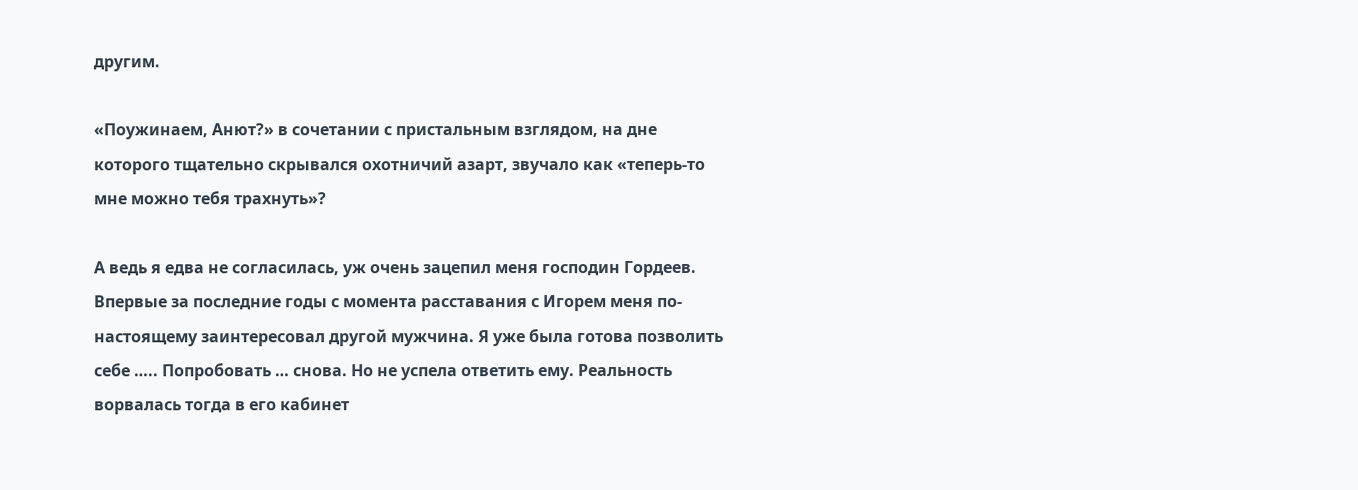другим.

«Поужинаем, Анют?» в сочетании с пристальным взглядом, на дне которого тщательно скрывался охотничий азарт, звучало как «теперь-то мне можно тебя трахнуть»?

А ведь я едва не согласилась, уж очень зацепил меня господин Гордеев. Впервые за последние годы с момента расставания с Игорем меня по-настоящему заинтересовал другой мужчина. Я уже была готова позволить себе ….. Попробовать … снова. Но не успела ответить ему. Реальность ворвалась тогда в его кабинет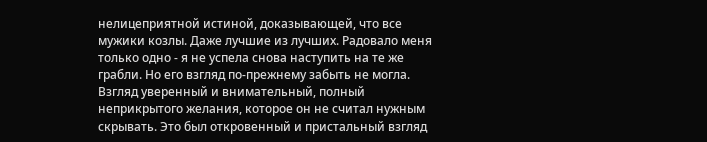нелицеприятной истиной, доказывающей, что все мужики козлы. Даже лучшие из лучших. Радовало меня только одно - я не успела снова наступить на те же грабли. Но его взгляд по-прежнему забыть не могла. Взгляд уверенный и внимательный, полный неприкрытого желания, которое он не считал нужным скрывать. Это был откровенный и пристальный взгляд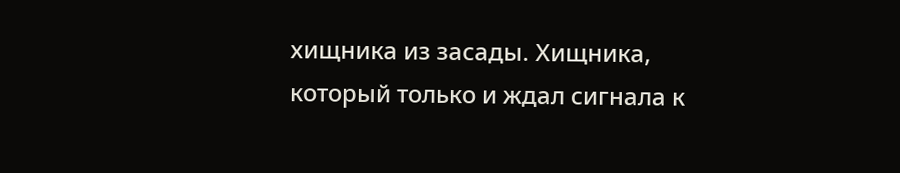хищника из засады. Хищника, который только и ждал сигнала к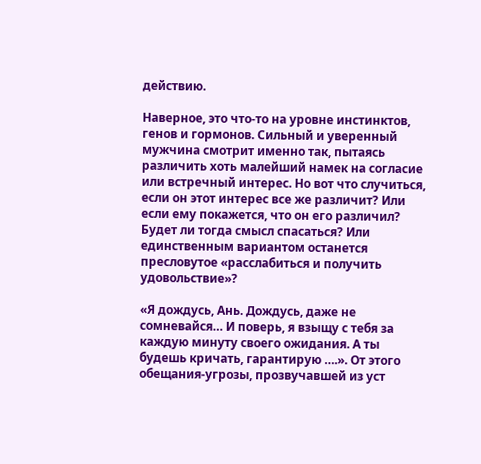действию.

Наверное, это что-то на уровне инстинктов, генов и гормонов. Сильный и уверенный мужчина смотрит именно так, пытаясь различить хоть малейший намек на согласие или встречный интерес. Но вот что случиться, если он этот интерес все же различит? Или если ему покажется, что он его различил? Будет ли тогда смысл спасаться? Или единственным вариантом останется пресловутое «расслабиться и получить удовольствие»?

«Я дождусь, Ань. Дождусь, даже не сомневайся… И поверь, я взыщу с тебя за каждую минуту своего ожидания. А ты будешь кричать, гарантирую ….». От этого обещания-угрозы, прозвучавшей из уст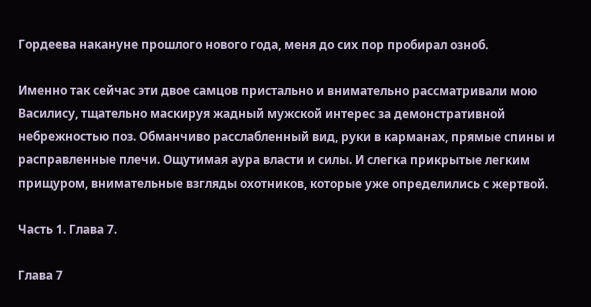Гордеева накануне прошлого нового года, меня до сих пор пробирал озноб.

Именно так сейчас эти двое самцов пристально и внимательно рассматривали мою Василису, тщательно маскируя жадный мужской интерес за демонстративной небрежностью поз. Обманчиво расслабленный вид, руки в карманах, прямые спины и расправленные плечи. Ощутимая аура власти и силы. И слегка прикрытые легким прищуром, внимательные взгляды охотников, которые уже определились с жертвой.

Часть 1. Глава 7.

Глава 7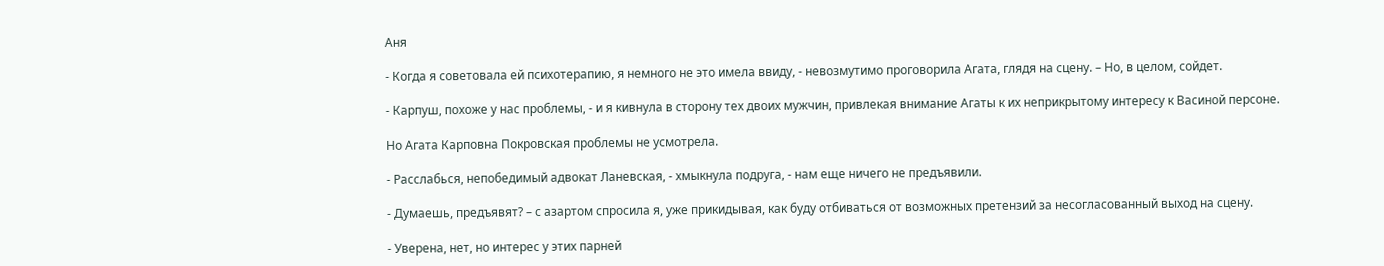Аня

- Когда я советовала ей психотерапию, я немного не это имела ввиду, - невозмутимо проговорила Агата, глядя на сцену. – Но, в целом, сойдет.

- Карпуш, похоже у нас проблемы, - и я кивнула в сторону тех двоих мужчин, привлекая внимание Агаты к их неприкрытому интересу к Васиной персоне.

Но Агата Карповна Покровская проблемы не усмотрела.

- Расслабься, непобедимый адвокат Ланевская, - хмыкнула подруга, - нам еще ничего не предъявили.

- Думаешь, предъявят? – с азартом спросила я, уже прикидывая, как буду отбиваться от возможных претензий за несогласованный выход на сцену.

- Уверена, нет, но интерес у этих парней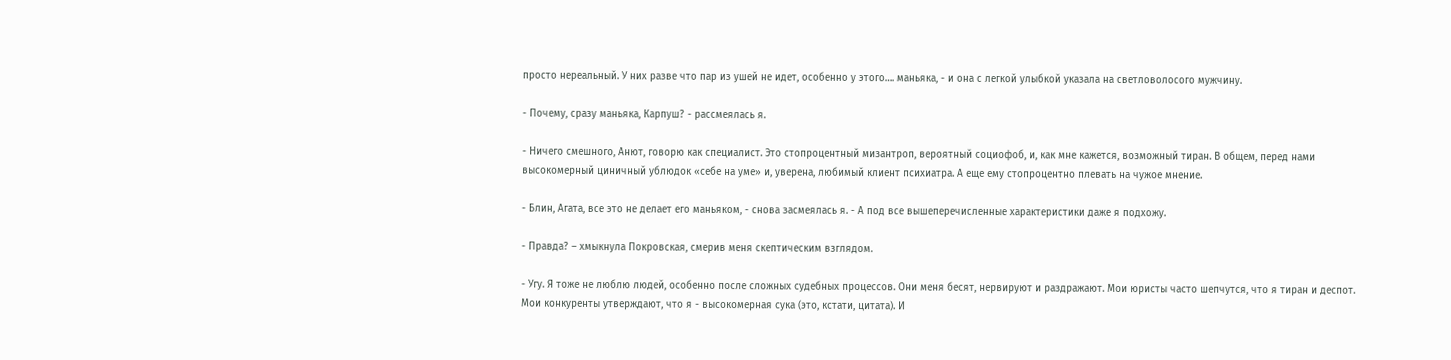просто нереальный. У них разве что пар из ушей не идет, особенно у этого…. маньяка, - и она с легкой улыбкой указала на светловолосого мужчину.

- Почему, сразу маньяка, Карпуш? - рассмеялась я.

- Ничего смешного, Анют, говорю как специалист. Это стопроцентный мизантроп, вероятный социофоб, и, как мне кажется, возможный тиран. В общем, перед нами высокомерный циничный ублюдок «себе на уме» и, уверена, любимый клиент психиатра. А еще ему стопроцентно плевать на чужое мнение.

- Блин, Агата, все это не делает его маньяком, - снова засмеялась я. - А под все вышеперечисленные характеристики даже я подхожу.

- Правда? – хмыкнула Покровская, смерив меня скептическим взглядом.

- Угу. Я тоже не люблю людей, особенно после сложных судебных процессов. Они меня бесят, нервируют и раздражают. Мои юристы часто шепчутся, что я тиран и деспот. Мои конкуренты утверждают, что я - высокомерная сука (это, кстати, цитата). И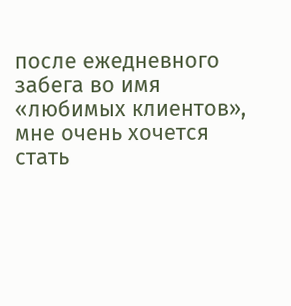после ежедневного забега во имя «любимых клиентов», мне очень хочется стать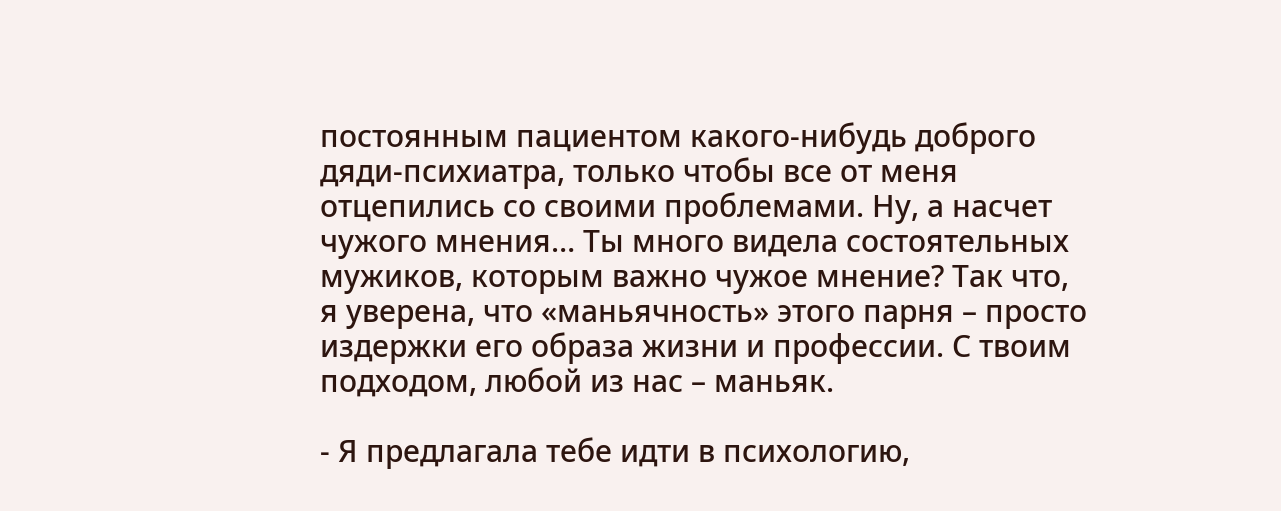постоянным пациентом какого-нибудь доброго дяди-психиатра, только чтобы все от меня отцепились со своими проблемами. Ну, а насчет чужого мнения… Ты много видела состоятельных мужиков, которым важно чужое мнение? Так что, я уверена, что «маньячность» этого парня – просто издержки его образа жизни и профессии. С твоим подходом, любой из нас – маньяк.

- Я предлагала тебе идти в психологию,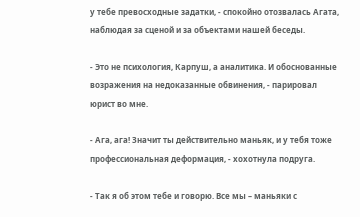у тебе превосходные задатки, - спокойно отозвалась Агата, наблюдая за сценой и за объектами нашей беседы.

- Это не психология, Карпуш, а аналитика. И обоснованные возражения на недоказанные обвинения, - парировал юрист во мне.

- Ага, ага! Значит ты действительно маньяк, и у тебя тоже профессиональная деформация, - хохотнула подруга.

- Так я об этом тебе и говорю. Все мы – маньяки с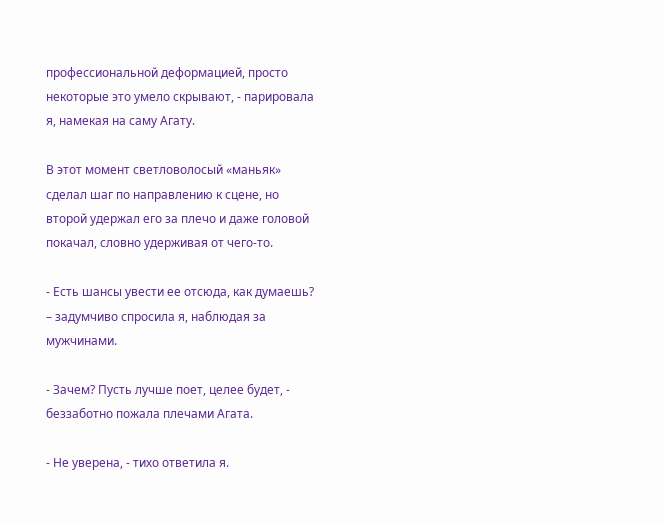профессиональной деформацией, просто некоторые это умело скрывают, - парировала я, намекая на саму Агату.

В этот момент светловолосый «маньяк» сделал шаг по направлению к сцене, но второй удержал его за плечо и даже головой покачал, словно удерживая от чего-то.

- Есть шансы увести ее отсюда, как думаешь? – задумчиво спросила я, наблюдая за мужчинами.

- Зачем? Пусть лучше поет, целее будет, - беззаботно пожала плечами Агата.

- Не уверена, - тихо ответила я.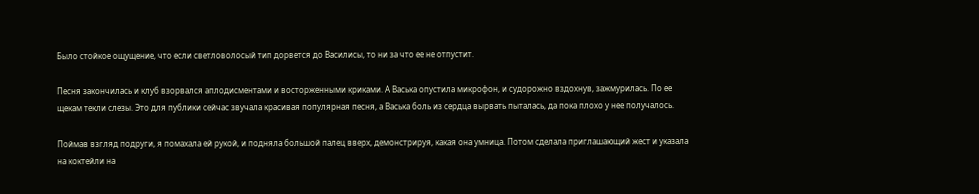Было стойкое ощущение, что если светловолосый тип дорвется до Василисы, то ни за что ее не отпустит.

Песня закончилась и клуб взорвался аплодисментами и восторженными криками. А Васька опустила микрофон, и судорожно вздохнув, зажмурилась. По ее щекам текли слезы. Это для публики сейчас звучала красивая популярная песня, а Васька боль из сердца вырвать пыталась, да пока плохо у нее получалось.

Поймав взгляд подруги, я помахала ей рукой, и подняла большой палец вверх, демонстрируя, какая она умница. Потом сделала приглашающий жест и указала на коктейли на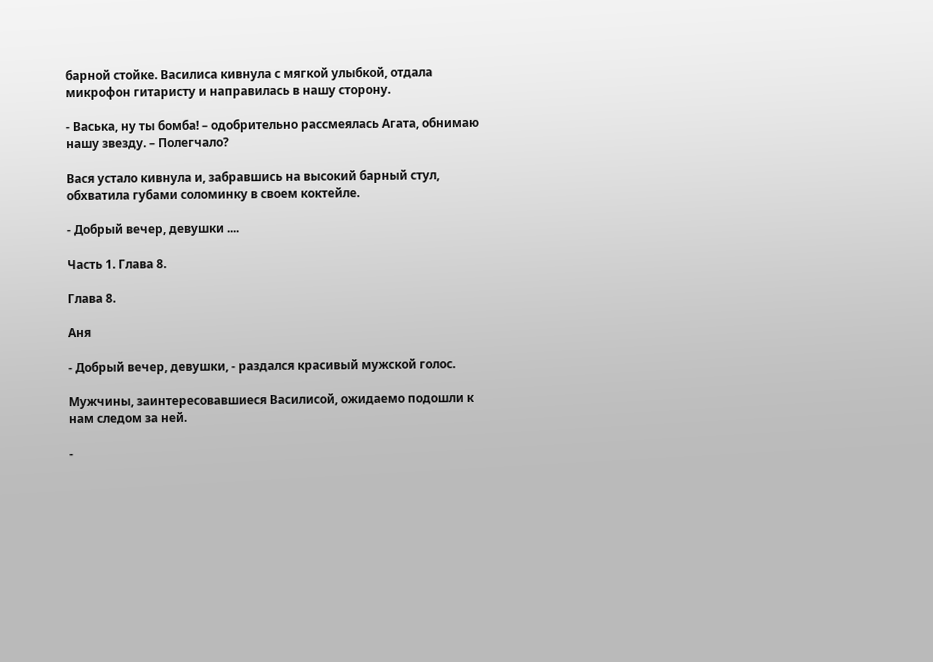барной стойке. Василиса кивнула с мягкой улыбкой, отдала микрофон гитаристу и направилась в нашу сторону.

- Васька, ну ты бомба! – одобрительно рассмеялась Агата, обнимаю нашу звезду. – Полегчало?

Вася устало кивнула и, забравшись на высокий барный стул, обхватила губами соломинку в своем коктейле.

- Добрый вечер, девушки ....

Часть 1. Глава 8.

Глава 8.

Аня

- Добрый вечер, девушки, - раздался красивый мужской голос.

Мужчины, заинтересовавшиеся Василисой, ожидаемо подошли к нам следом за ней.

-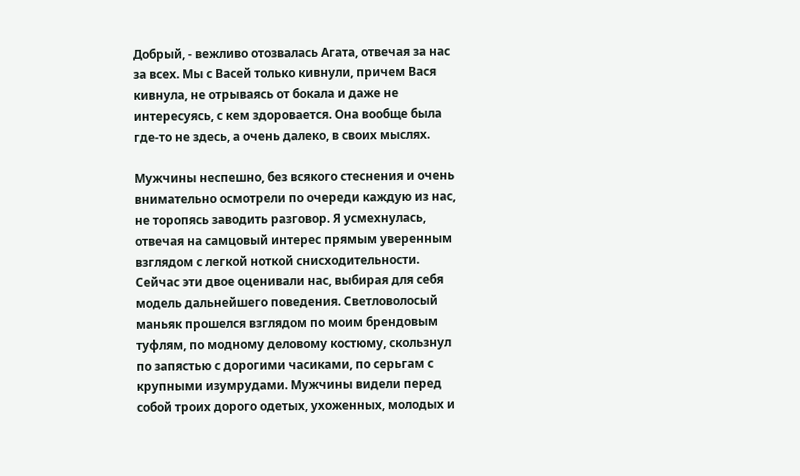Добрый, - вежливо отозвалась Агата, отвечая за нас за всех. Мы с Васей только кивнули, причем Вася кивнула, не отрываясь от бокала и даже не интересуясь, с кем здоровается. Она вообще была где-то не здесь, а очень далеко, в своих мыслях.

Мужчины неспешно, без всякого стеснения и очень внимательно осмотрели по очереди каждую из нас, не торопясь заводить разговор. Я усмехнулась, отвечая на самцовый интерес прямым уверенным взглядом с легкой ноткой снисходительности. Сейчас эти двое оценивали нас, выбирая для себя модель дальнейшего поведения. Светловолосый маньяк прошелся взглядом по моим брендовым туфлям, по модному деловому костюму, скользнул по запястью с дорогими часиками, по серьгам с крупными изумрудами. Мужчины видели перед собой троих дорого одетых, ухоженных, молодых и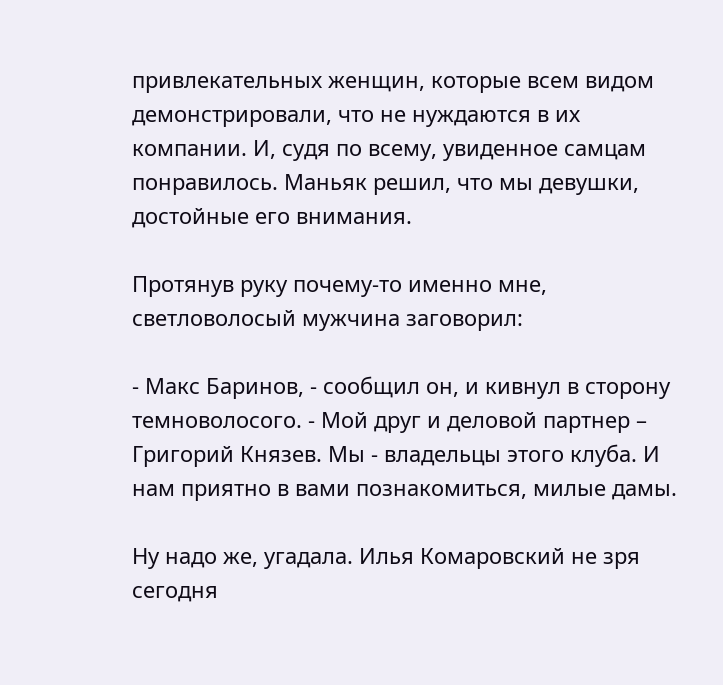привлекательных женщин, которые всем видом демонстрировали, что не нуждаются в их компании. И, судя по всему, увиденное самцам понравилось. Маньяк решил, что мы девушки, достойные его внимания.

Протянув руку почему-то именно мне, светловолосый мужчина заговорил:

- Макс Баринов, - сообщил он, и кивнул в сторону темноволосого. - Мой друг и деловой партнер – Григорий Князев. Мы - владельцы этого клуба. И нам приятно в вами познакомиться, милые дамы.

Ну надо же, угадала. Илья Комаровский не зря сегодня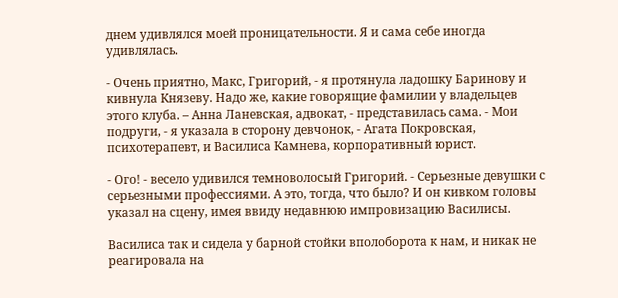днем удивлялся моей проницательности. Я и сама себе иногда удивлялась.

- Очень приятно, Макс, Григорий, - я протянула ладошку Баринову и кивнула Князеву. Надо же, какие говорящие фамилии у владельцев этого клуба. – Анна Ланевская, адвокат, - представилась сама. - Мои подруги, - я указала в сторону девчонок, - Агата Покровская, психотерапевт, и Василиса Камнева, корпоративный юрист.

- Ого! - весело удивился темноволосый Григорий. - Серьезные девушки с серьезными профессиями. А это, тогда, что было? И он кивком головы указал на сцену, имея ввиду недавнюю импровизацию Василисы.

Василиса так и сидела у барной стойки вполоборота к нам, и никак не реагировала на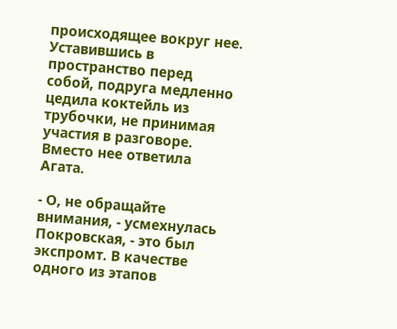происходящее вокруг нее. Уставившись в пространство перед собой, подруга медленно цедила коктейль из трубочки, не принимая участия в разговоре. Вместо нее ответила Агата.

- О, не обращайте внимания, - усмехнулась Покровская, - это был экспромт. В качестве одного из этапов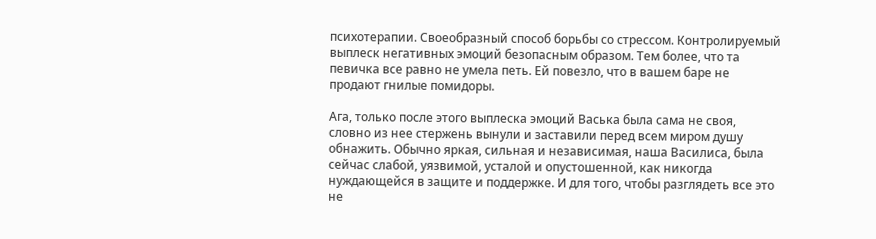психотерапии. Своеобразный способ борьбы со стрессом. Контролируемый выплеск негативных эмоций безопасным образом. Тем более, что та певичка все равно не умела петь. Ей повезло, что в вашем баре не продают гнилые помидоры.

Ага, только после этого выплеска эмоций Васька была сама не своя, словно из нее стержень вынули и заставили перед всем миром душу обнажить. Обычно яркая, сильная и независимая, наша Василиса, была сейчас слабой, уязвимой, усталой и опустошенной, как никогда нуждающейся в защите и поддержке. И для того, чтобы разглядеть все это не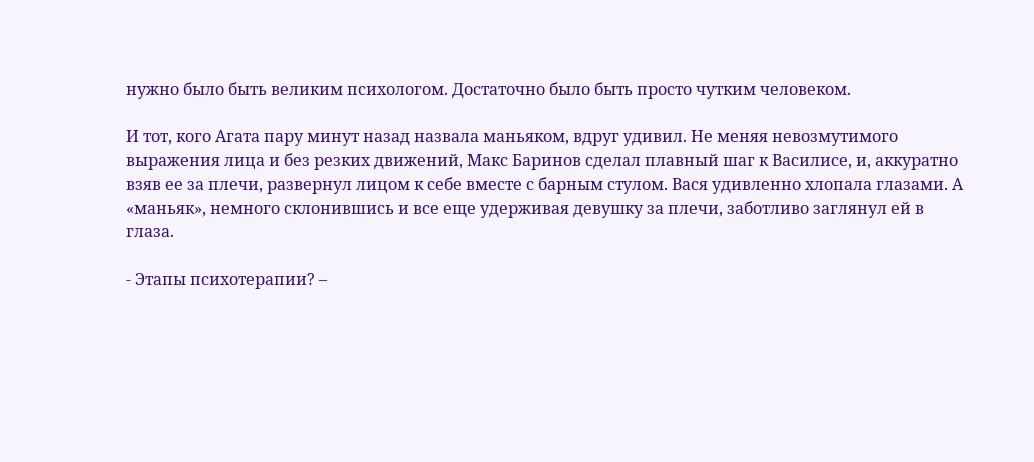нужно было быть великим психологом. Достаточно было быть просто чутким человеком.

И тот, кого Агата пару минут назад назвала маньяком, вдруг удивил. Не меняя невозмутимого выражения лица и без резких движений, Макс Баринов сделал плавный шаг к Василисе, и, аккуратно взяв ее за плечи, развернул лицом к себе вместе с барным стулом. Вася удивленно хлопала глазами. А «маньяк», немного склонившись и все еще удерживая девушку за плечи, заботливо заглянул ей в глаза.

- Этапы психотерапии? –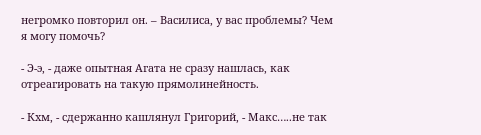негромко повторил он. – Василиса, у вас проблемы? Чем я могу помочь?

- Э-э, - даже опытная Агата не сразу нашлась, как отреагировать на такую прямолинейность.

- Кхм, - сдержанно кашлянул Григорий, - Макс…..не так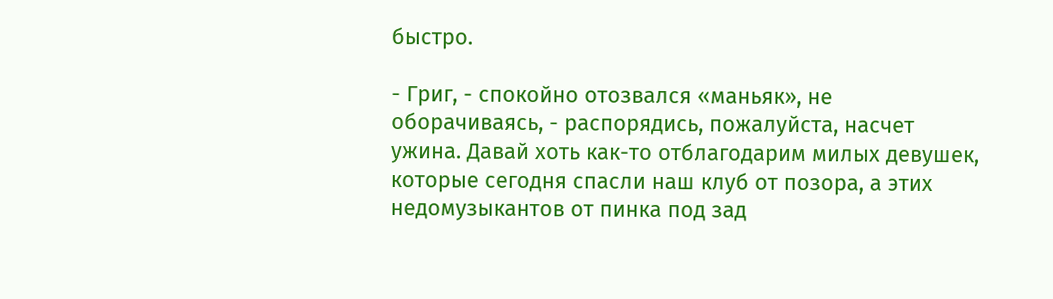быстро.

- Григ, - спокойно отозвался «маньяк», не оборачиваясь, - распорядись, пожалуйста, насчет ужина. Давай хоть как-то отблагодарим милых девушек, которые сегодня спасли наш клуб от позора, а этих недомузыкантов от пинка под зад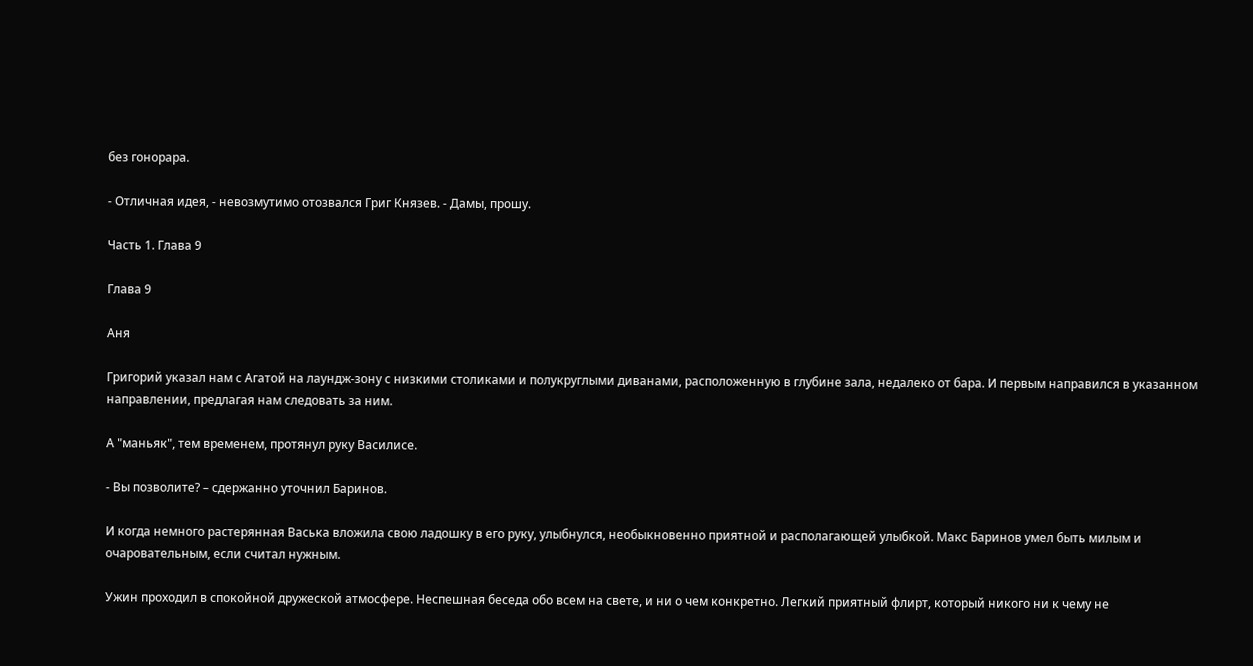без гонорара.

- Отличная идея, - невозмутимо отозвался Григ Князев. - Дамы, прошу.

Часть 1. Глава 9

Глава 9

Аня

Григорий указал нам с Агатой на лаундж-зону с низкими столиками и полукруглыми диванами, расположенную в глубине зала, недалеко от бара. И первым направился в указанном направлении, предлагая нам следовать за ним.

А "маньяк", тем временем, протянул руку Василисе.

- Вы позволите? – сдержанно уточнил Баринов.

И когда немного растерянная Васька вложила свою ладошку в его руку, улыбнулся, необыкновенно приятной и располагающей улыбкой. Макс Баринов умел быть милым и очаровательным, если считал нужным.

Ужин проходил в спокойной дружеской атмосфере. Неспешная беседа обо всем на свете, и ни о чем конкретно. Легкий приятный флирт, который никого ни к чему не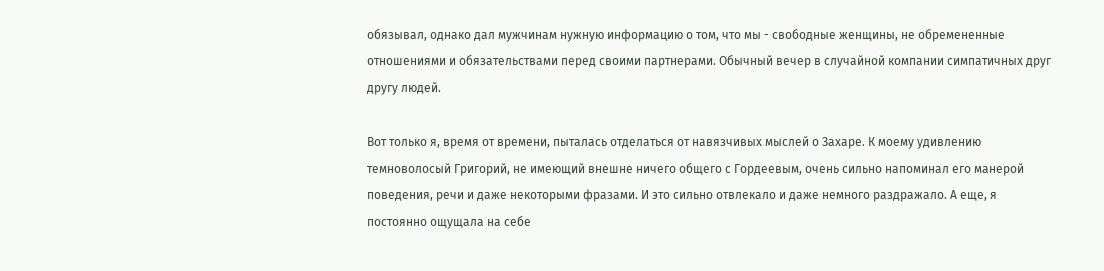обязывал, однако дал мужчинам нужную информацию о том, что мы - свободные женщины, не обремененные отношениями и обязательствами перед своими партнерами. Обычный вечер в случайной компании симпатичных друг другу людей.

Вот только я, время от времени, пыталась отделаться от навязчивых мыслей о Захаре. К моему удивлению темноволосый Григорий, не имеющий внешне ничего общего с Гордеевым, очень сильно напоминал его манерой поведения, речи и даже некоторыми фразами. И это сильно отвлекало и даже немного раздражало. А еще, я постоянно ощущала на себе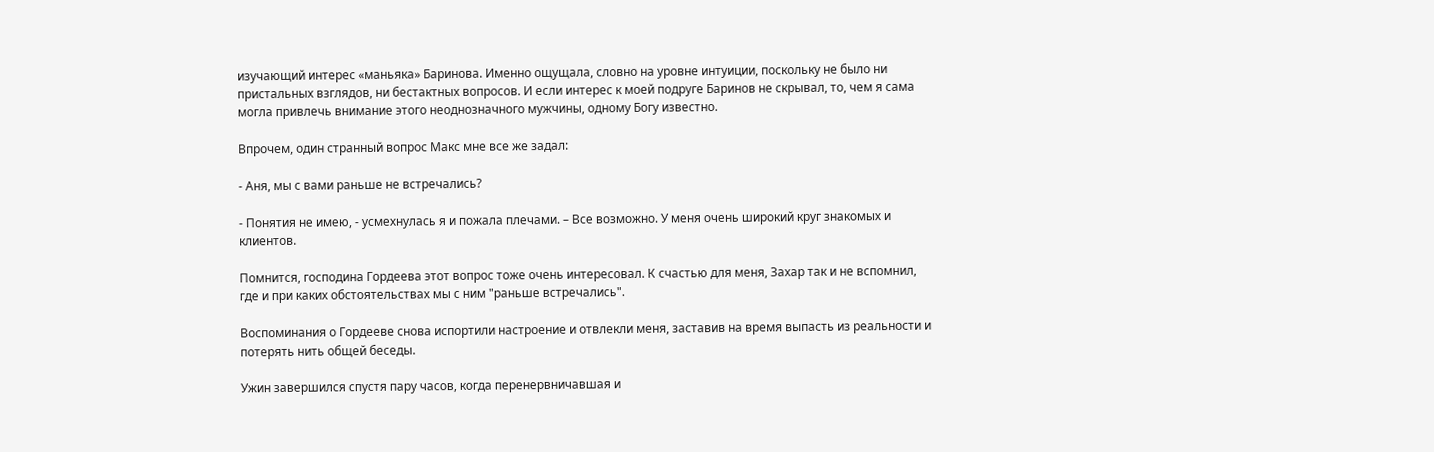изучающий интерес «маньяка» Баринова. Именно ощущала, словно на уровне интуиции, поскольку не было ни пристальных взглядов, ни бестактных вопросов. И если интерес к моей подруге Баринов не скрывал, то, чем я сама могла привлечь внимание этого неоднозначного мужчины, одному Богу известно.

Впрочем, один странный вопрос Макс мне все же задал:

- Аня, мы с вами раньше не встречались?

- Понятия не имею, - усмехнулась я и пожала плечами. – Все возможно. У меня очень широкий круг знакомых и клиентов.

Помнится, господина Гордеева этот вопрос тоже очень интересовал. К счастью для меня, Захар так и не вспомнил, где и при каких обстоятельствах мы с ним "раньше встречались".

Воспоминания о Гордееве снова испортили настроение и отвлекли меня, заставив на время выпасть из реальности и потерять нить общей беседы.

Ужин завершился спустя пару часов, когда перенервничавшая и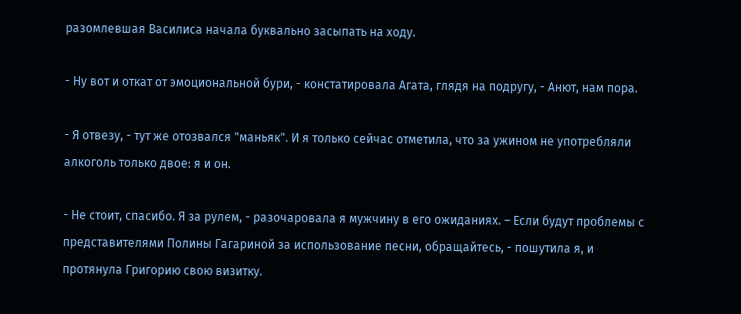разомлевшая Василиса начала буквально засыпать на ходу.

- Ну вот и откат от эмоциональной бури, - констатировала Агата, глядя на подругу, - Анют, нам пора.

- Я отвезу, - тут же отозвался "маньяк". И я только сейчас отметила, что за ужином не употребляли алкоголь только двое: я и он.

- Не стоит, спасибо. Я за рулем, - разочаровала я мужчину в его ожиданиях. – Если будут проблемы с представителями Полины Гагариной за использование песни, обращайтесь, - пошутила я, и протянула Григорию свою визитку.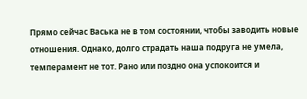Прямо сейчас Васька не в том состоянии, чтобы заводить новые отношения. Однако, долго страдать наша подруга не умела, темперамент не тот. Рано или поздно она успокоится и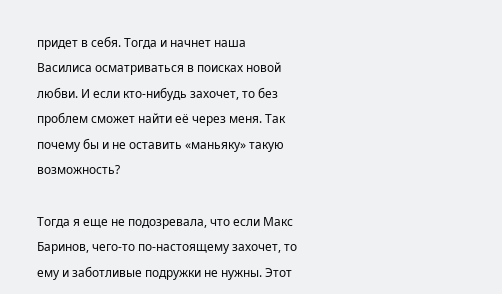придет в себя. Тогда и начнет наша Василиса осматриваться в поисках новой любви. И если кто-нибудь захочет, то без проблем сможет найти её через меня. Так почему бы и не оставить «маньяку» такую возможность?

Тогда я еще не подозревала, что если Макс Баринов, чего-то по-настоящему захочет, то ему и заботливые подружки не нужны. Этот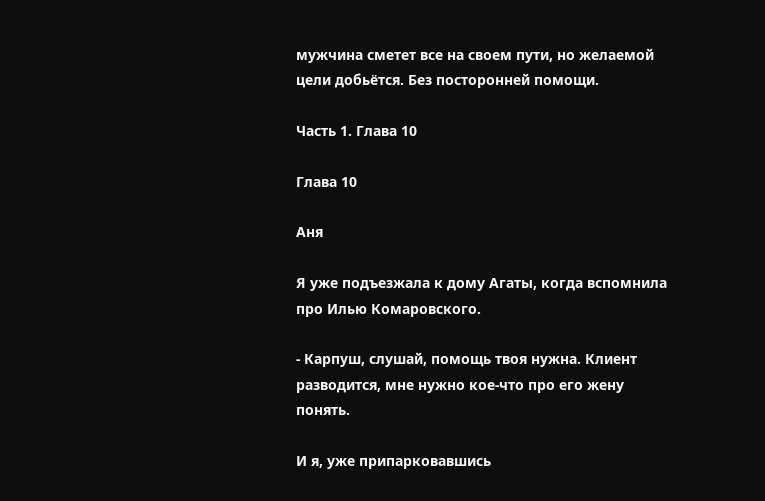мужчина сметет все на своем пути, но желаемой цели добьётся. Без посторонней помощи.

Часть 1. Глава 10

Глава 10

Аня

Я уже подъезжала к дому Агаты, когда вспомнила про Илью Комаровского.

- Карпуш, слушай, помощь твоя нужна. Клиент разводится, мне нужно кое-что про его жену понять.

И я, уже припарковавшись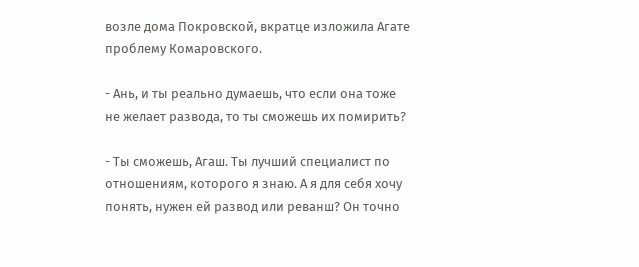возле дома Покровской, вкратце изложила Агате проблему Комаровского.

- Ань, и ты реально думаешь, что если она тоже не желает развода, то ты сможешь их помирить?

- Ты сможешь, Агаш. Ты лучший специалист по отношениям, которого я знаю. А я для себя хочу понять, нужен ей развод или реванш? Он точно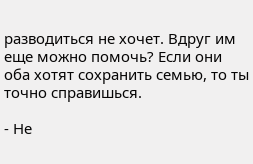разводиться не хочет. Вдруг им еще можно помочь? Если они оба хотят сохранить семью, то ты точно справишься.

- Не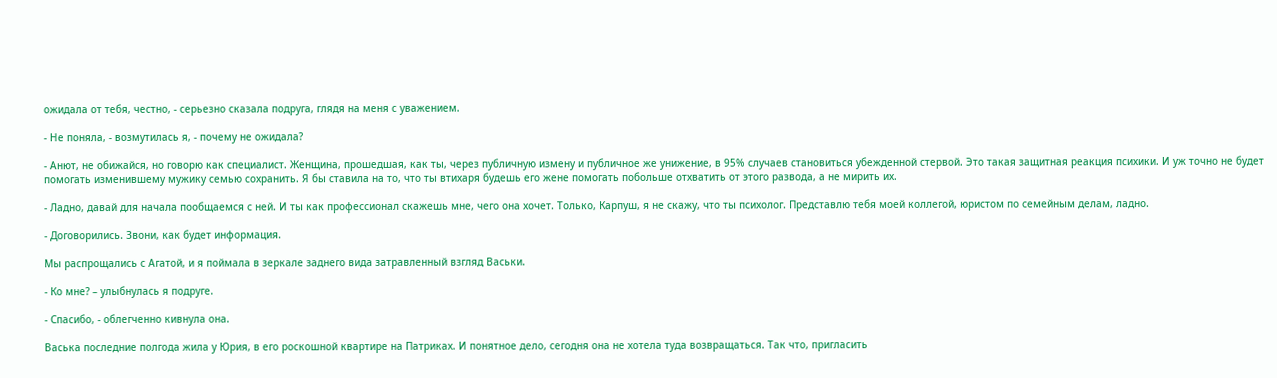ожидала от тебя, честно, - серьезно сказала подруга, глядя на меня с уважением.

- Не поняла, - возмутилась я, - почему не ожидала?

- Анют, не обижайся, но говорю как специалист. Женщина, прошедшая, как ты, через публичную измену и публичное же унижение, в 95% случаев становиться убежденной стервой. Это такая защитная реакция психики. И уж точно не будет помогать изменившему мужику семью сохранить. Я бы ставила на то, что ты втихаря будешь его жене помогать побольше отхватить от этого развода, а не мирить их.

- Ладно, давай для начала пообщаемся с ней. И ты как профессионал скажешь мне, чего она хочет. Только, Карпуш, я не скажу, что ты психолог. Представлю тебя моей коллегой, юристом по семейным делам, ладно.

- Договорились. Звони, как будет информация.

Мы распрощались с Агатой, и я поймала в зеркале заднего вида затравленный взгляд Васьки.

- Ко мне? – улыбнулась я подруге.

- Спасибо, - облегченно кивнула она.

Васька последние полгода жила у Юрия, в его роскошной квартире на Патриках. И понятное дело, сегодня она не хотела туда возвращаться. Так что, пригласить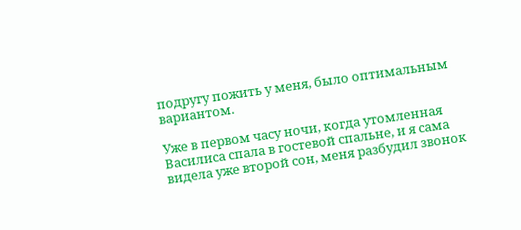подругу пожить у меня, было оптимальным вариантом.

Уже в первом часу ночи, когда утомленная Василиса спала в гостевой спальне, и я сама видела уже второй сон, меня разбудил звонок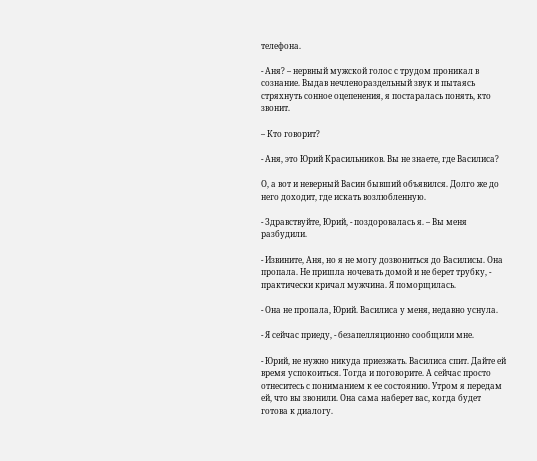телефона.

- Аня? – нервный мужской голос с трудом проникал в сознание. Выдав нечленораздельный звук и пытаясь стряхнуть сонное оцепенения, я постаралась понять, кто звонит.

– Кто говорит?

- Аня, это Юрий Красильников. Вы не знаете, где Василиса?

О, а вот и неверный Васин бывший объявился. Долго же до него доходит, где искать возлюбленную.

- Здравствуйте, Юрий, - поздоровалась я. – Вы меня разбудили.

- Извините, Аня, но я не могу дозвониться до Василисы. Она пропала. Не пришла ночевать домой и не берет трубку, - практически кричал мужчина. Я поморщилась.

- Она не пропала, Юрий. Василиса у меня, недавно уснула.

- Я сейчас приеду, - безапелляционно сообщили мне.

- Юрий, не нужно никуда приезжать. Василиса спит. Дайте ей время успокоиться. Тогда и поговорите. А сейчас просто отнеситесь с пониманием к ее состоянию. Утром я передам ей, что вы звонили. Она сама наберет вас, когда будет готова к диалогу.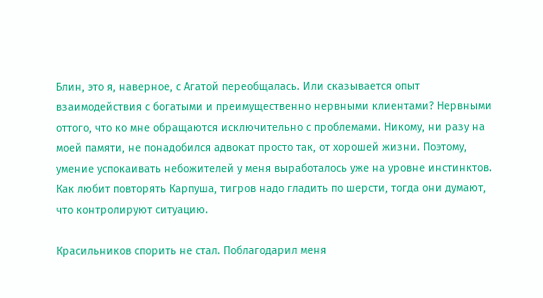Блин, это я, наверное, с Агатой переобщалась. Или сказывается опыт взаимодействия с богатыми и преимущественно нервными клиентами? Нервными оттого, что ко мне обращаются исключительно с проблемами. Никому, ни разу на моей памяти, не понадобился адвокат просто так, от хорошей жизни. Поэтому, умение успокаивать небожителей у меня выработалось уже на уровне инстинктов. Как любит повторять Карпуша, тигров надо гладить по шерсти, тогда они думают, что контролируют ситуацию.

Красильников спорить не стал. Поблагодарил меня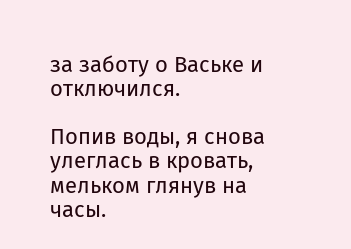за заботу о Ваське и отключился.

Попив воды, я снова улеглась в кровать, мельком глянув на часы.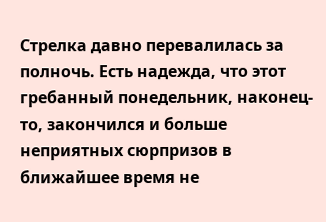Стрелка давно перевалилась за полночь. Есть надежда, что этот гребанный понедельник, наконец-то, закончился и больше неприятных сюрпризов в ближайшее время не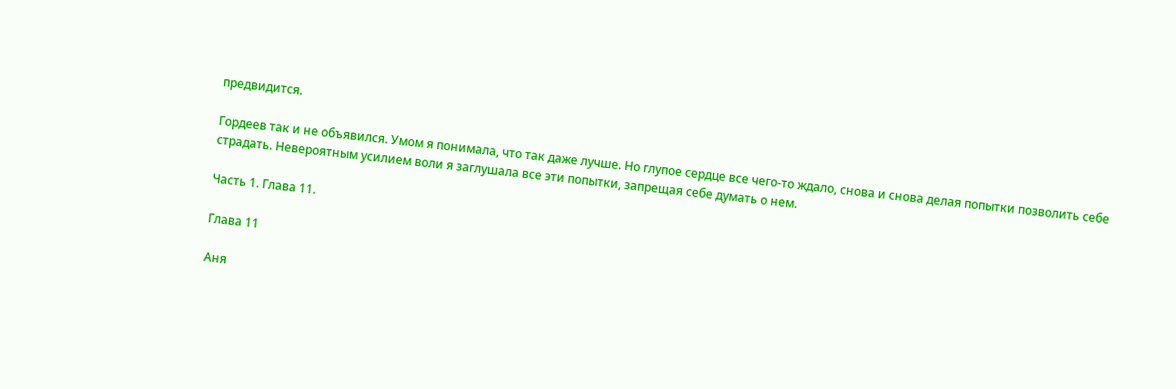предвидится.

Гордеев так и не объявился. Умом я понимала, что так даже лучше. Но глупое сердце все чего-то ждало, снова и снова делая попытки позволить себе страдать. Невероятным усилием воли я заглушала все эти попытки, запрещая себе думать о нем.

Часть 1. Глава 11.

Глава 11

Аня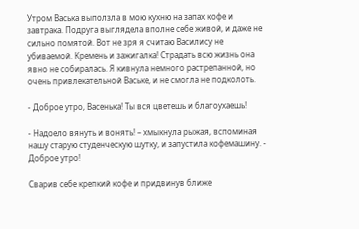Утром Васька выползла в мою кухню на запах кофе и завтрака. Подруга выглядела вполне себе живой, и даже не сильно помятой. Вот не зря я считаю Василису не убиваемой. Кремень и зажигалка! Страдать всю жизнь она явно не собиралась. Я кивнула немного растрепанной, но очень привлекательной Ваське, и не смогла не подколоть.

- Доброе утро, Васенька! Ты вся цветешь и благоухаешь!

- Надоело вянуть и вонять! – хмыкнула рыжая, вспоминая нашу старую студенческую шутку, и запустила кофемашину. - Доброе утро!

Сварив себе крепкий кофе и придвинув ближе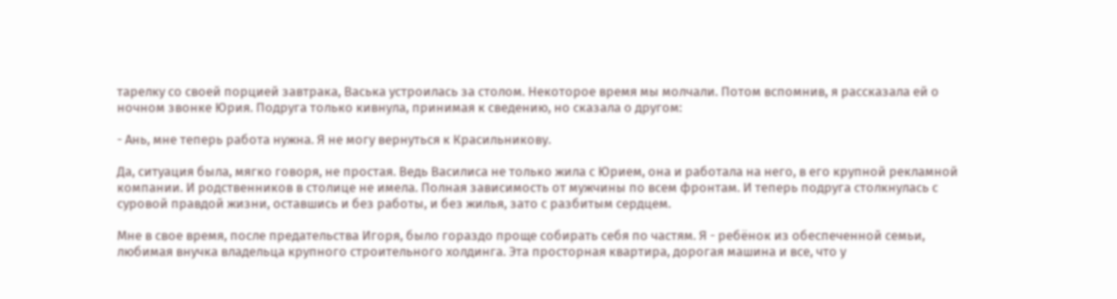тарелку со своей порцией завтрака, Васька устроилась за столом. Некоторое время мы молчали. Потом вспомнив, я рассказала ей о ночном звонке Юрия. Подруга только кивнула, принимая к сведению, но сказала о другом:

- Ань, мне теперь работа нужна. Я не могу вернуться к Красильникову.

Да, ситуация была, мягко говоря, не простая. Ведь Василиса не только жила с Юрием, она и работала на него, в его крупной рекламной компании. И родственников в столице не имела. Полная зависимость от мужчины по всем фронтам. И теперь подруга столкнулась с суровой правдой жизни, оставшись и без работы, и без жилья, зато с разбитым сердцем.

Мне в свое время, после предательства Игоря, было гораздо проще собирать себя по частям. Я - ребёнок из обеспеченной семьи, любимая внучка владельца крупного строительного холдинга. Эта просторная квартира, дорогая машина и все, что у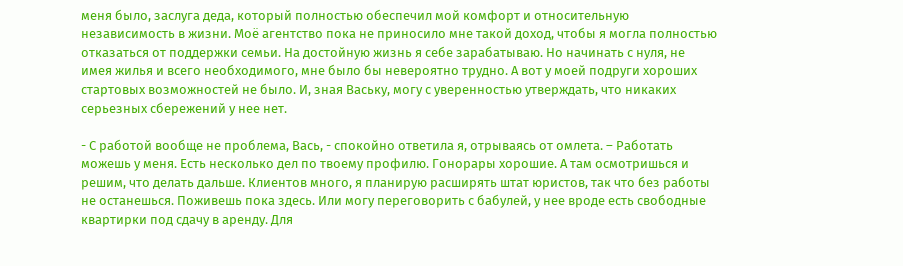меня было, заслуга деда, который полностью обеспечил мой комфорт и относительную независимость в жизни. Моё агентство пока не приносило мне такой доход, чтобы я могла полностью отказаться от поддержки семьи. На достойную жизнь я себе зарабатываю. Но начинать с нуля, не имея жилья и всего необходимого, мне было бы невероятно трудно. А вот у моей подруги хороших стартовых возможностей не было. И, зная Ваську, могу с уверенностью утверждать, что никаких серьезных сбережений у нее нет.

- С работой вообще не проблема, Вась, - спокойно ответила я, отрываясь от омлета. – Работать можешь у меня. Есть несколько дел по твоему профилю. Гонорары хорошие. А там осмотришься и решим, что делать дальше. Клиентов много, я планирую расширять штат юристов, так что без работы не останешься. Поживешь пока здесь. Или могу переговорить с бабулей, у нее вроде есть свободные квартирки под сдачу в аренду. Для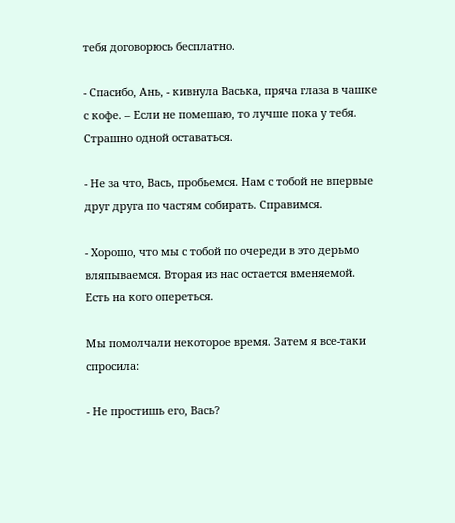тебя договорюсь бесплатно.

- Спасибо, Ань, - кивнула Васька, пряча глаза в чашке с кофе. – Если не помешаю, то лучше пока у тебя. Страшно одной оставаться.

- Не за что, Вась, пробьемся. Нам с тобой не впервые друг друга по частям собирать. Справимся.

- Хорошо, что мы с тобой по очереди в это дерьмо вляпываемся. Вторая из нас остается вменяемой. Есть на кого опереться.

Мы помолчали некоторое время. Затем я все-таки спросила:

- Не простишь его, Вась?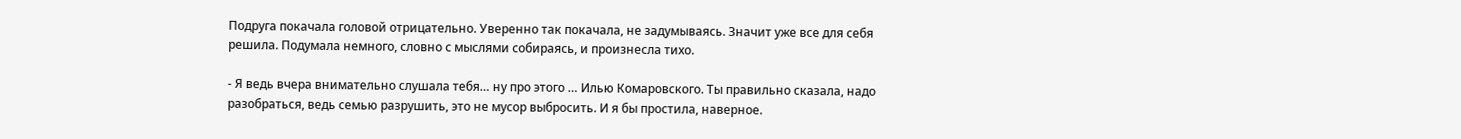Подруга покачала головой отрицательно. Уверенно так покачала, не задумываясь. Значит уже все для себя решила. Подумала немного, словно с мыслями собираясь, и произнесла тихо.

- Я ведь вчера внимательно слушала тебя… ну про этого … Илью Комаровского. Ты правильно сказала, надо разобраться, ведь семью разрушить, это не мусор выбросить. И я бы простила, наверное.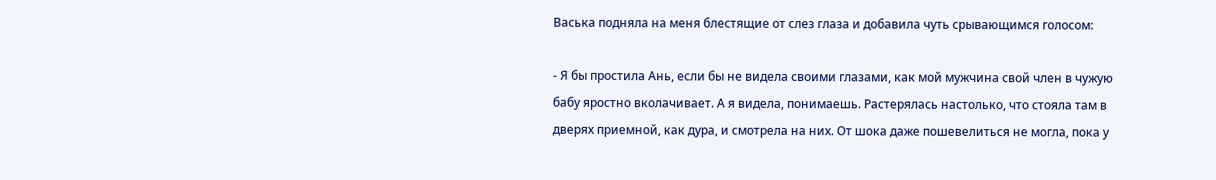Васька подняла на меня блестящие от слез глаза и добавила чуть срывающимся голосом:

- Я бы простила Ань, если бы не видела своими глазами, как мой мужчина свой член в чужую бабу яростно вколачивает. А я видела, понимаешь. Растерялась настолько, что стояла там в дверях приемной, как дура, и смотрела на них. От шока даже пошевелиться не могла, пока у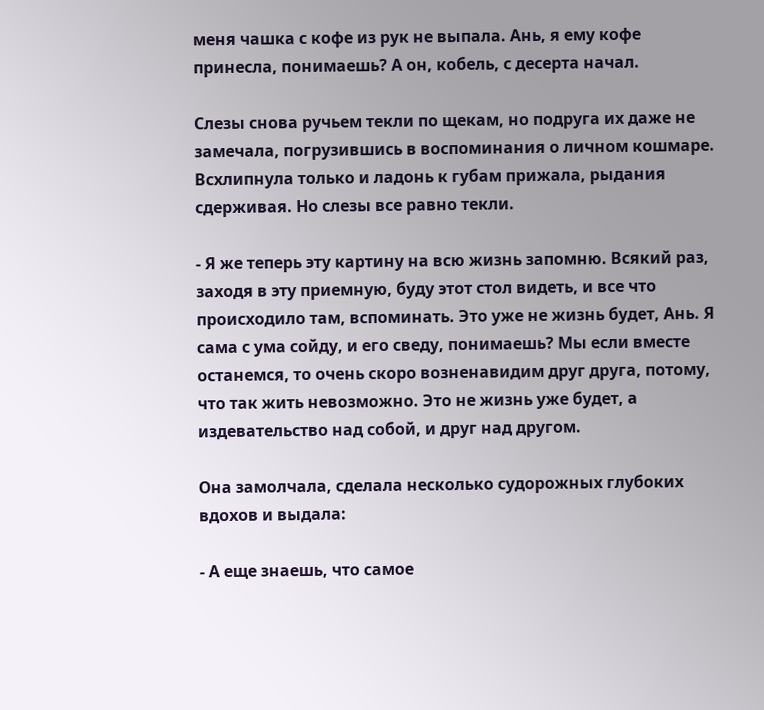меня чашка с кофе из рук не выпала. Ань, я ему кофе принесла, понимаешь? А он, кобель, с десерта начал.

Слезы снова ручьем текли по щекам, но подруга их даже не замечала, погрузившись в воспоминания о личном кошмаре. Всхлипнула только и ладонь к губам прижала, рыдания сдерживая. Но слезы все равно текли.

- Я же теперь эту картину на всю жизнь запомню. Всякий раз, заходя в эту приемную, буду этот стол видеть, и все что происходило там, вспоминать. Это уже не жизнь будет, Ань. Я сама с ума сойду, и его сведу, понимаешь? Мы если вместе останемся, то очень скоро возненавидим друг друга, потому, что так жить невозможно. Это не жизнь уже будет, а издевательство над собой, и друг над другом.

Она замолчала, сделала несколько судорожных глубоких вдохов и выдала:

- А еще знаешь, что самое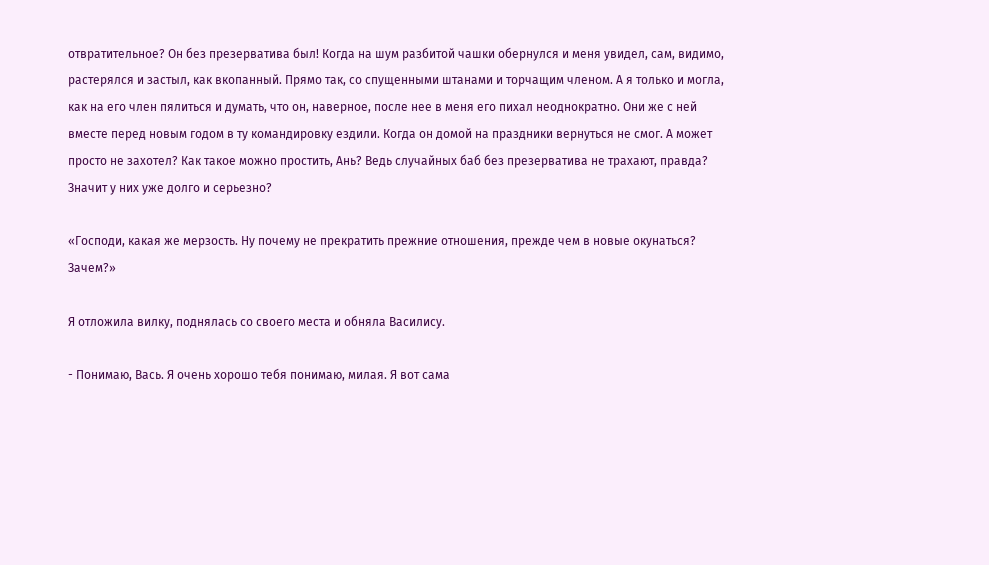отвратительное? Он без презерватива был! Когда на шум разбитой чашки обернулся и меня увидел, сам, видимо, растерялся и застыл, как вкопанный. Прямо так, со спущенными штанами и торчащим членом. А я только и могла, как на его член пялиться и думать, что он, наверное, после нее в меня его пихал неоднократно. Они же с ней вместе перед новым годом в ту командировку ездили. Когда он домой на праздники вернуться не смог. А может просто не захотел? Как такое можно простить, Ань? Ведь случайных баб без презерватива не трахают, правда? Значит у них уже долго и серьезно?

«Господи, какая же мерзость. Ну почему не прекратить прежние отношения, прежде чем в новые окунаться? Зачем?»

Я отложила вилку, поднялась со своего места и обняла Василису.

- Понимаю, Вась. Я очень хорошо тебя понимаю, милая. Я вот сама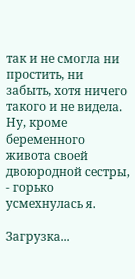так и не смогла ни простить, ни забыть, хотя ничего такого и не видела. Ну, кроме беременного живота своей двоюродной сестры, - горько усмехнулась я.

Загрузка...